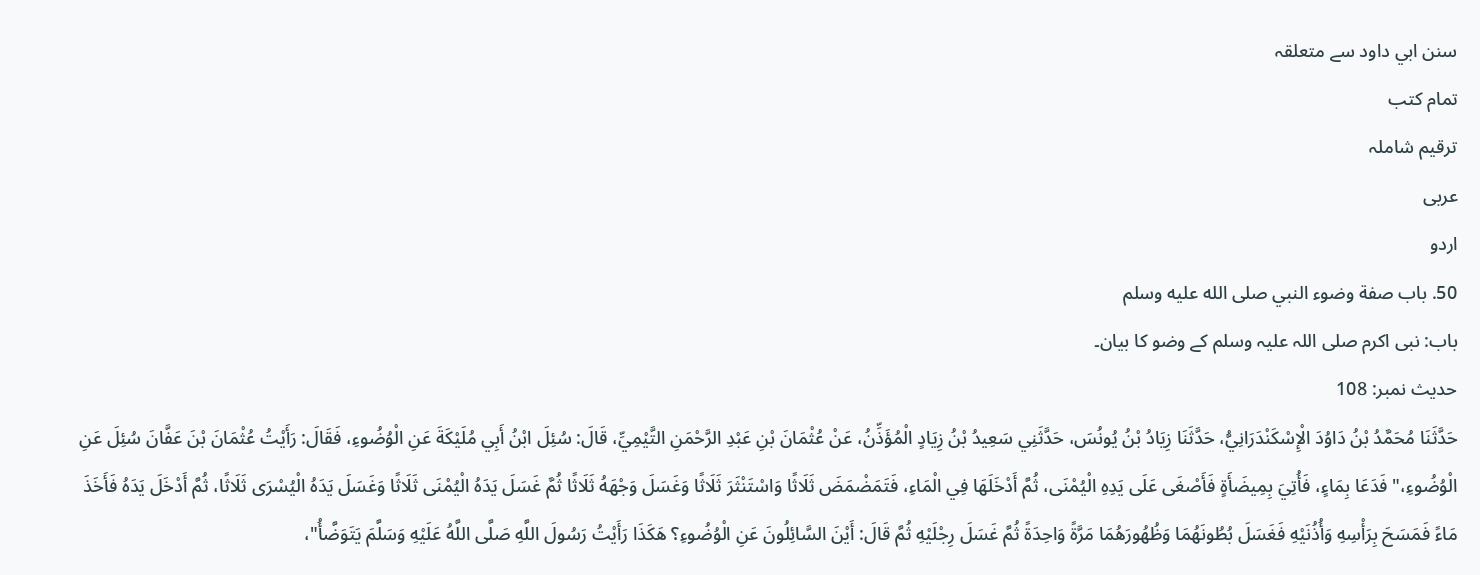سنن ابي داود سے متعلقہ
تمام کتب
ترقیم شاملہ
عربی
اردو
50. باب صفة وضوء النبي صلى الله عليه وسلم
باب: نبی اکرم صلی اللہ علیہ وسلم کے وضو کا بیان۔
حدیث نمبر: 108
حَدَّثَنَا مُحَمَّدُ بْنُ دَاوُدَ الْإِسْكَنْدَرَانِيُّ، حَدَّثَنَا زِيَادُ بْنُ يُونُسَ، حَدَّثَنِي سَعِيدُ بْنُ زِيَادٍ الْمُؤَذِّنُ، عَنْ عُثْمَانَ بْنِ عَبْدِ الرَّحْمَنِ التَّيْمِيِّ، قَالَ: سُئِلَ ابْنُ أَبِي مُلَيْكَةَ عَنِ الْوُضُوءِ، فَقَالَ: رَأَيْتُ عُثْمَانَ بْنَ عَفَّانَ سُئِلَ عَنِ الْوُضُوءِ،" فَدَعَا بِمَاءٍ، فَأُتِيَ بِمِيضَأَةٍ فَأَصْغَى عَلَى يَدِهِ الْيُمْنَى، ثُمَّ أَدْخَلَهَا فِي الْمَاءِ، فَتَمَضْمَضَ ثَلَاثًا وَاسْتَنْثَرَ ثَلَاثًا وَغَسَلَ وَجْهَهُ ثَلَاثًا ثُمَّ غَسَلَ يَدَهُ الْيُمْنَى ثَلَاثًا وَغَسَلَ يَدَهُ الْيُسْرَى ثَلَاثًا، ثُمَّ أَدْخَلَ يَدَهُ فَأَخَذَ مَاءً فَمَسَحَ بِرَأْسِهِ وَأُذُنَيْهِ فَغَسَلَ بُطُونَهُمَا وَظُهُورَهُمَا مَرَّةً وَاحِدَةً ثُمَّ غَسَلَ رِجْلَيْهِ ثُمَّ قَالَ: أَيْنَ السَّائِلُونَ عَنِ الْوُضُوءِ؟ هَكَذَا رَأَيْتُ رَسُولَ اللَّهِ صَلَّى اللَّهُ عَلَيْهِ وَسَلَّمَ يَتَوَضَّأُ"،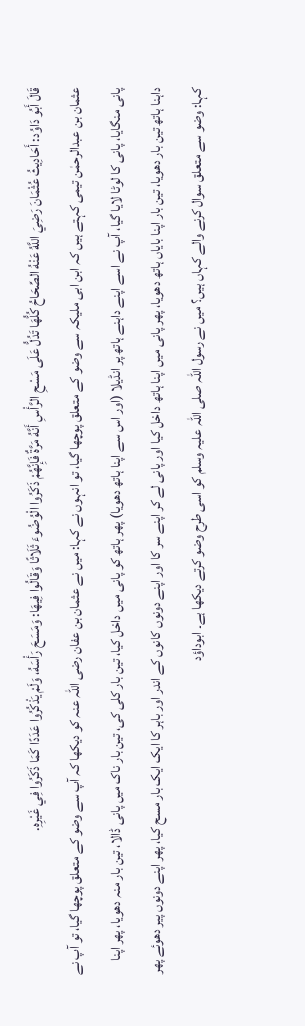قَالَ أَبُو دَاوُد: أَحَادِيثُ عُثْمَانَ رَضِيَ اللَّهُ عَنْهُ الصِّحَاحُ كُلُّهَا تَدُلُّ عَلَى مَسْحِ الرَّأْسِ أَنَّهُ مَرَّةٌ فَإِنَّهُمْ ذَكَرُوا الْوُضُوءَ ثَلَاثًا وَقَالُوا فِيهَا: وَمَسَحَ رَأْسَهُ، وَلَمْ يَذْكُرُوا عَدَدًا كَمَا ذَكَرُوا فِي غَيْرِهِ.
عثمان بن عبدالرحمٰن تیمی کہتے ہیں کہ ابن ابی ملیکہ سے وضو کے متعلق پوچھا گیا، تو انہوں نے کہا: میں نے عثمان بن عفان رضی اللہ عنہ کو دیکھا کہ آپ سے وضو کے متعلق پوچھا گیا، تو آپ نے پانی منگایا، پانی کا لوٹا لایا گیا، آپ نے اسے اپنے داہنے ہاتھ پر انڈیلا (اور اس سے اپنا ہاتھ دھویا) پھر ہاتھ کو پانی میں داخل کیا، تین بار کلی کی، تین بار ناک میں پانی ڈالا، تین بار منہ دھویا، پھر اپنا داہنا ہاتھ تین بار دھویا، تین بار اپنا بایاں ہاتھ دھویا، پھر پانی میں اپنا ہاتھ داخل کیا اور پانی لے کر اپنے سر کا اور اپنے دونوں کانوں کے اندر اور باہر کا ایک ایک بار مسح کیا، پھر اپنے دونوں پیر دھوئے پھر کہا: وضو سے متعلق سوال کرنے والے کہاں ہیں؟ میں نے رسول اللہ صلی اللہ علیہ وسلم کو اسی طرح وضو کرتے دیکھا ہے۔ ابوداؤد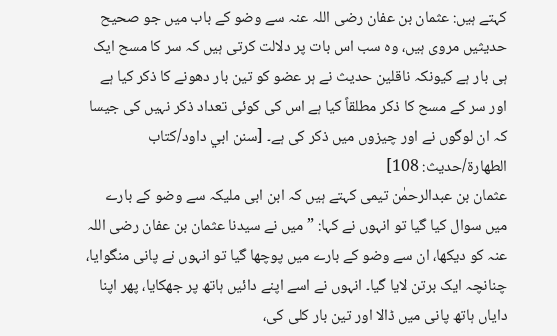کہتے ہیں: عثمان بن عفان رضی اللہ عنہ سے وضو کے باب میں جو صحیح حدیثیں مروی ہیں، وہ سب اس بات پر دلالت کرتی ہیں کہ سر کا مسح ایک ہی بار ہے کیونکہ ناقلین حدیث نے ہر عضو کو تین بار دھونے کا ذکر کیا ہے اور سر کے مسح کا ذکر مطلقاً کیا ہے اس کی کوئی تعداد ذکر نہیں کی جیسا کہ ان لوگوں نے اور چیزوں میں ذکر کی ہے۔ [سنن ابي داود/كتاب الطهارة/حدیث: 108]
عثمان بن عبدالرحمٰن تیمی کہتے ہیں کہ ابن ابی ملیکہ سے وضو کے بارے میں سوال کیا گیا تو انہوں نے کہا: ”میں نے سیدنا عثمان بن عفان رضی اللہ عنہ کو دیکھا، ان سے وضو کے بارے میں پوچھا گیا تو انہوں نے پانی منگوایا، چنانچہ ایک برتن لایا گیا۔ انہوں نے اسے اپنے دائیں ہاتھ پر جھکایا، پھر اپنا دایاں ہاتھ پانی میں ڈالا اور تین بار کلی کی،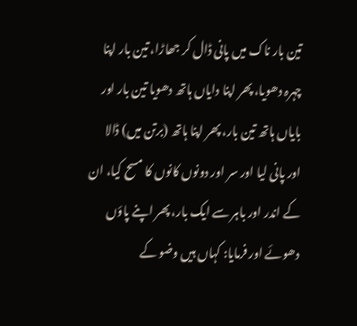تین بار ناک میں پانی ڈال کر جھاڑا، تین بار اپنا چہرہ دھویا، پھر اپنا دایاں ہاتھ دھویا تین بار اور بایاں ہاتھ تین بار، پھر اپنا ہاتھ (برتن میں) ڈالا اور پانی لیا اور سر اور دونوں کانوں کا مسح کیا، ان کے اندر اور باہر سے ایک بار، پھر اپنے پاؤں دھوئے اور فرمایا: کہاں ہیں وضو کے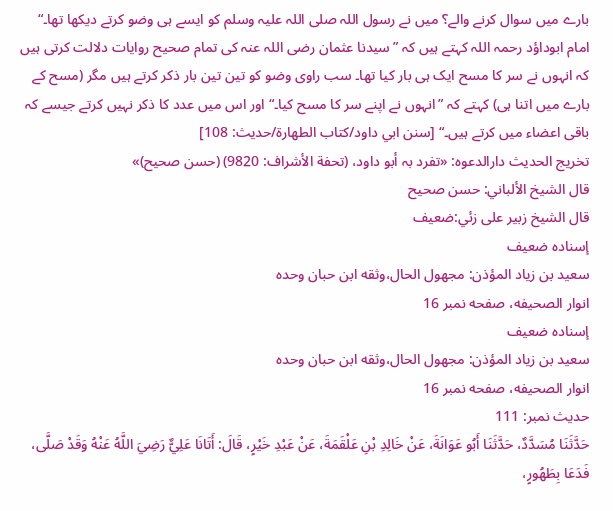بارے میں سوال کرنے والے؟ میں نے رسول اللہ صلی اللہ علیہ وسلم کو ایسے ہی وضو کرتے دیکھا تھا۔“ امام ابوداؤد رحمہ اللہ کہتے ہیں کہ ”سیدنا عثمان رضی اللہ عنہ کی تمام صحیح روایات دلالت کرتی ہیں کہ انہوں نے سر کا مسح ایک ہی بار کیا تھا۔ سب راوی وضو کو تین تین بار ذکر کرتے ہیں مگر (مسح کے بارے میں اتنا ہی) کہتے کہ ”انہوں نے اپنے سر کا مسح کیا۔“ اور اس میں عدد کا ذکر نہیں کرتے جیسے کہ باقی اعضاء میں کرتے ہیں۔“ [سنن ابي داود/كتاب الطهارة/حدیث: 108]
تخریج الحدیث دارالدعوہ: «تفرد بہ أبو داود، (تحفة الأشراف: 9820) (حسن صحیح)»
قال الشيخ الألباني: حسن صحيح
قال الشيخ زبير على زئي:ضعيف
إسناده ضعيف
سعيد بن زياد المؤذن: مجھول الحال،وثقه ابن حبان وحده
انوار الصحيفه، صفحه نمبر 16
إسناده ضعيف
سعيد بن زياد المؤذن: مجھول الحال،وثقه ابن حبان وحده
انوار الصحيفه، صفحه نمبر 16
حدیث نمبر: 111
حَدَّثَنَا مُسَدَّدٌ، حَدَّثَنَا أَبُو عَوَانَةَ، عَنْ خَالِدِ بْنِ عَلْقَمَةَ، عَنْ عَبْدِ خَيْرٍ، قَالَ: أَتَانَا عَلِيٌّ رَضِيَ اللَّهُ عَنْهُ وَقَدْ صَلَّى، فَدَعَا بِطَهُورٍ،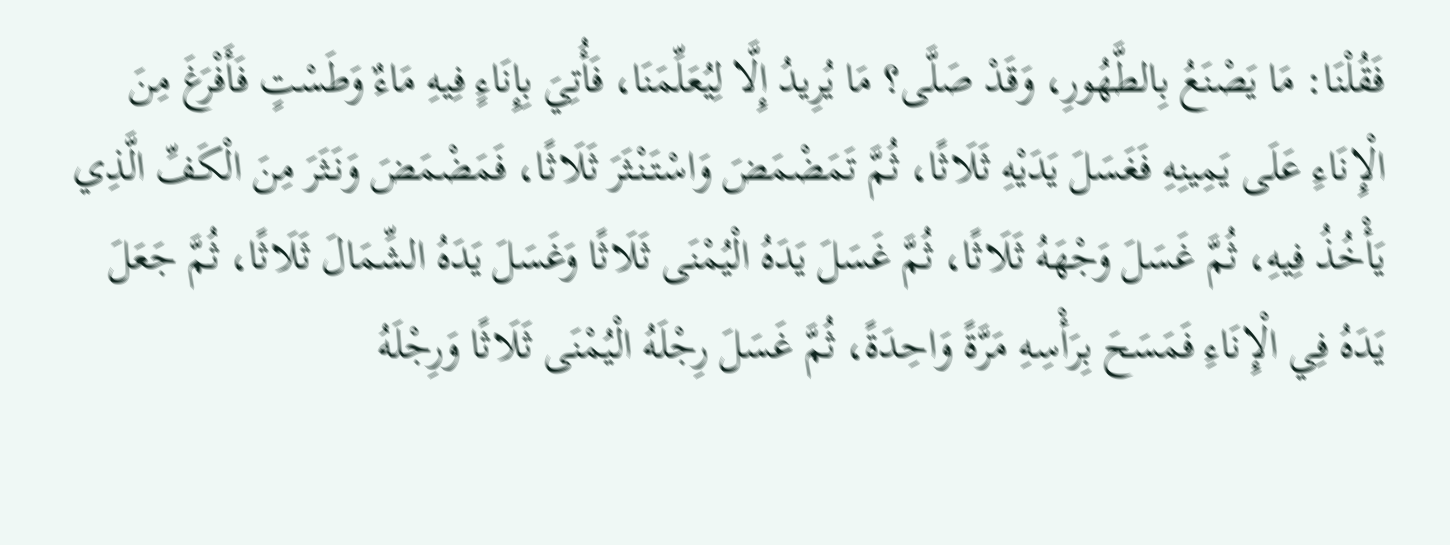فَقُلْنَا: مَا يَصْنَعُ بِالطَّهُورِ، وَقَدْ صَلَّى؟ مَا يُرِيدُ إِلَّا لِيُعَلِّمَنَا، فَأُتِيَ بِإِنَاءٍ فِيهِ مَاءٌ وَطَسْتٍ فَأَفْرَغَ مِنَ الْإِنَاءِ عَلَى يَمِينِهِ فَغَسَلَ يَدَيْهِ ثَلَاثًا، ثُمَّ تَمَضْمَضَ وَاسْتَنْثَرَ ثَلَاثًا، فَمَضْمَضَ وَنَثَرَ مِنَ الْكَفِّ الَّذِي يَأْخُذُ فِيهِ، ثُمَّ غَسَلَ وَجْهَهُ ثَلَاثًا، ثُمَّ غَسَلَ يَدَهُ الْيُمْنَى ثَلَاثًا وَغَسَلَ يَدَهُ الشِّمَالَ ثَلَاثًا، ثُمَّ جَعَلَ يَدَهُ فِي الْإِنَاءِ فَمَسَحَ بِرَأْسِهِ مَرَّةً وَاحِدَةً، ثُمَّ غَسَلَ رِجْلَهُ الْيُمْنَى ثَلَاثًا وَرِجْلَهُ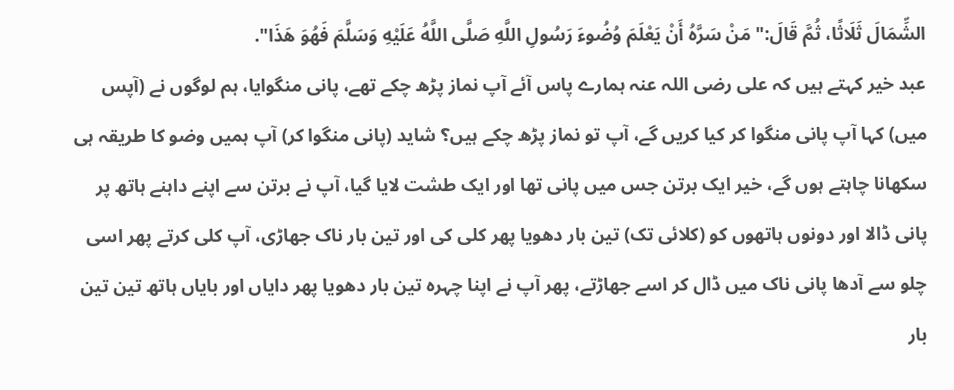الشِّمَالَ ثَلَاثًا، ثُمَّ قَالَ:" مَنْ سَرَّهُ أَنْ يَعْلَمَ وُضُوءَ رَسُولِ اللَّهِ صَلَّى اللَّهُ عَلَيْهِ وَسَلَّمَ فَهُوَ هَذَا".
عبد خیر کہتے ہیں کہ علی رضی اللہ عنہ ہمارے پاس آئے آپ نماز پڑھ چکے تھے، پانی منگوایا، ہم لوگوں نے (آپس میں) کہا آپ پانی منگوا کر کیا کریں گے، آپ تو نماز پڑھ چکے ہیں؟ شاید (پانی منگوا کر) آپ ہمیں وضو کا طریقہ ہی سکھانا چاہتے ہوں گے، خیر ایک برتن جس میں پانی تھا اور ایک طشت لایا گیا، آپ نے برتن سے اپنے داہنے ہاتھ پر پانی ڈالا اور دونوں ہاتھوں کو (کلائی تک) تین بار دھویا پھر کلی کی اور تین بار ناک جھاڑی، آپ کلی کرتے پھر اسی چلو سے آدھا پانی ناک میں ڈال کر اسے جھاڑتے، پھر آپ نے اپنا چہرہ تین بار دھویا پھر دایاں اور بایاں ہاتھ تین تین بار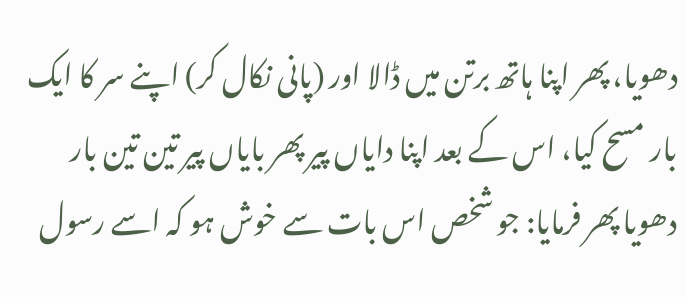دھویا، پھر اپنا ہاتھ برتن میں ڈالا اور (پانی نکال کر) اپنے سر کا ایک بار مسح کیا، اس کے بعد اپنا دایاں پیر پھر بایاں پیر تین تین بار دھویا پھر فرمایا: جو شخص اس بات سے خوش ہو کہ اسے رسول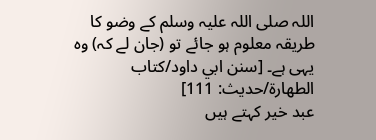اللہ صلی اللہ علیہ وسلم کے وضو کا طریقہ معلوم ہو جائے تو (جان لے کہ) وہ یہی ہے۔ [سنن ابي داود/كتاب الطهارة/حدیث: 111]
عبد خیر کہتے ہیں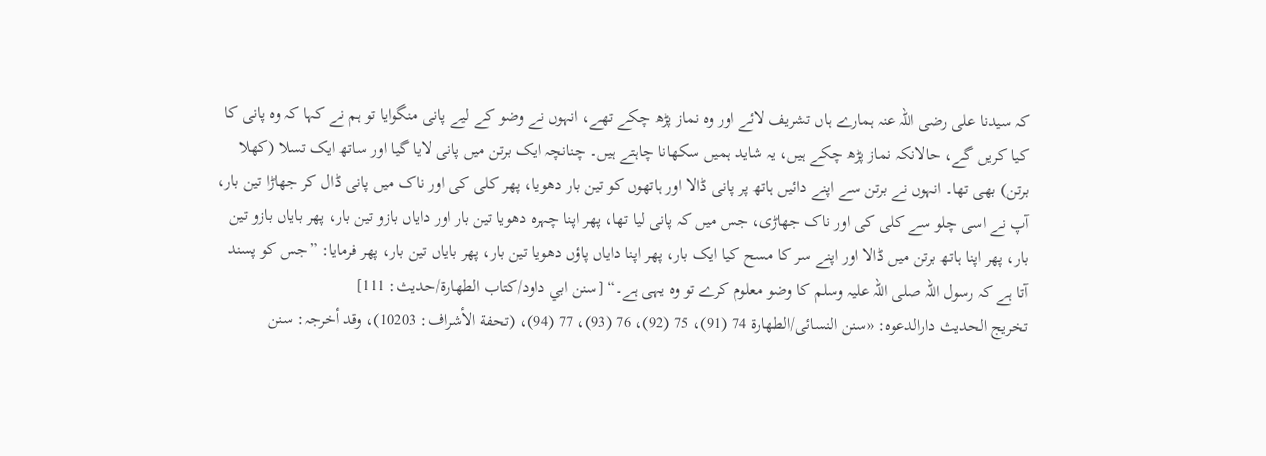کہ سیدنا علی رضی اللہ عنہ ہمارے ہاں تشریف لائے اور وہ نماز پڑھ چکے تھے، انہوں نے وضو کے لیے پانی منگوایا تو ہم نے کہا کہ وہ پانی کا کیا کریں گے، حالانکہ نماز پڑھ چکے ہیں، یہ شاید ہمیں سکھانا چاہتے ہیں۔ چنانچہ ایک برتن میں پانی لایا گیا اور ساتھ ایک تسلا (کھلا برتن) بھی تھا۔ انہوں نے برتن سے اپنے دائیں ہاتھ پر پانی ڈالا اور ہاتھوں کو تین بار دھویا، پھر کلی کی اور ناک میں پانی ڈال کر جھاڑا تین بار، آپ نے اسی چلو سے کلی کی اور ناک جھاڑی، جس میں کہ پانی لیا تھا، پھر اپنا چہرہ دھویا تین بار اور دایاں بازو تین بار، پھر بایاں بازو تین بار، پھر اپنا ہاتھ برتن میں ڈالا اور اپنے سر کا مسح کیا ایک بار، پھر اپنا دایاں پاؤں دھویا تین بار، پھر بایاں تین بار، پھر فرمایا: ”جس کو پسند آتا ہے کہ رسول اللہ صلی اللہ علیہ وسلم کا وضو معلوم کرے تو وہ یہی ہے۔“ [سنن ابي داود/كتاب الطهارة/حدیث: 111]
تخریج الحدیث دارالدعوہ: «سنن النسائی/الطھارة 74 (91)، 75 (92)، 76 (93)، 77 (94)، (تحفة الأشراف: 10203)، وقد أخرجہ: سنن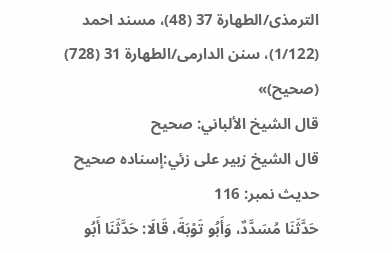الترمذی/الطھارة 37 (48)، مسند احمد (1/122)، سنن الدارمی/الطھارة 31 (728) (صحیح)»
قال الشيخ الألباني: صحيح
قال الشيخ زبير على زئي:إسناده صحيح
حدیث نمبر: 116
حَدَّثَنَا مُسَدَّدٌ، وَأَبُو تَوْبَةَ، قَالَا: حَدَّثَنَا أَبُو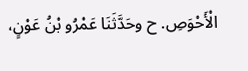الْأَحْوَصِ. ح وحَدَّثَنَا عَمْرُو بْنُ عَوْنٍ،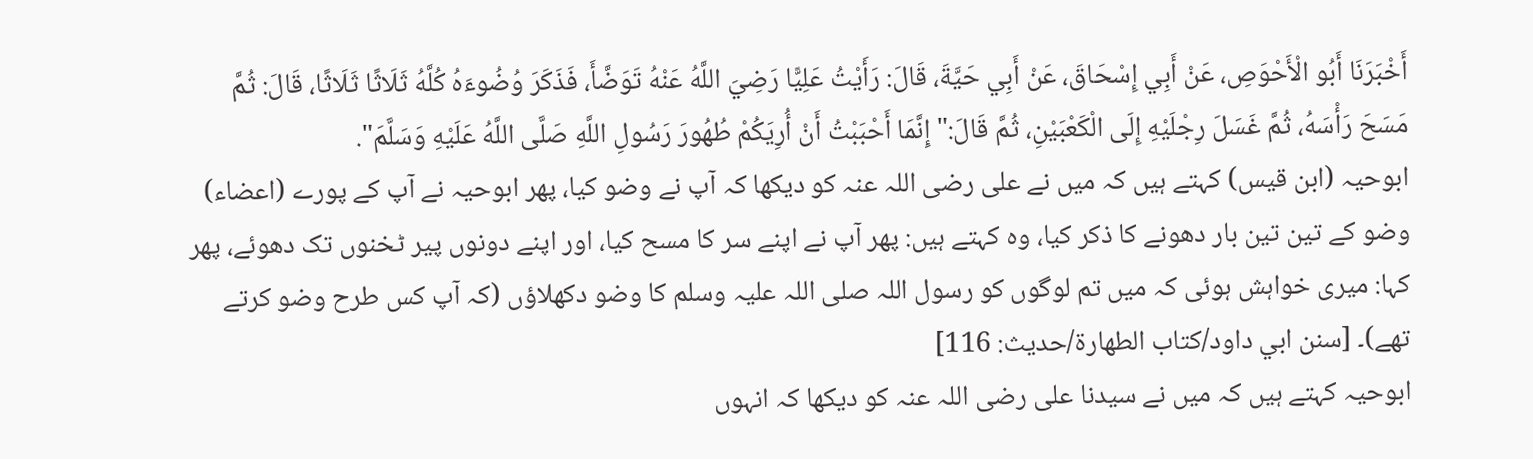أَخْبَرَنَا أَبُو الْأَحْوَصِ، عَنْ أَبِي إِسْحَاقَ، عَنْ أَبِي حَيَّةَ، قَالَ: رَأَيْتُ عَلِيًّا رَضِيَ اللَّهُ عَنْهُ تَوَضَّأَ، فَذَكَرَ وُضُوءَهُ كُلَّهُ ثَلَاثًا ثَلَاثًا، قَالَ: ثُمَّ مَسَحَ رَأْسَهُ، ثُمَّ غَسَلَ رِجْلَيْهِ إِلَى الْكَعْبَيْنِ، ثُمَّ قَالَ:" إِنَّمَا أَحْبَبْتُ أَنْ أُرِيَكُمْ طُهُورَ رَسُولِ اللَّهِ صَلَّى اللَّهُ عَلَيْهِ وَسَلَّمَ".
ابوحیہ (ابن قیس) کہتے ہیں کہ میں نے علی رضی اللہ عنہ کو دیکھا کہ آپ نے وضو کیا، پھر ابوحیہ نے آپ کے پورے (اعضاء) وضو کے تین تین بار دھونے کا ذکر کیا، وہ کہتے ہیں: پھر آپ نے اپنے سر کا مسح کیا، اور اپنے دونوں پیر ٹخنوں تک دھوئے، پھر کہا: میری خواہش ہوئی کہ میں تم لوگوں کو رسول اللہ صلی اللہ علیہ وسلم کا وضو دکھلاؤں (کہ آپ کس طرح وضو کرتے تھے)۔ [سنن ابي داود/كتاب الطهارة/حدیث: 116]
ابوحیہ کہتے ہیں کہ میں نے سیدنا علی رضی اللہ عنہ کو دیکھا کہ انہوں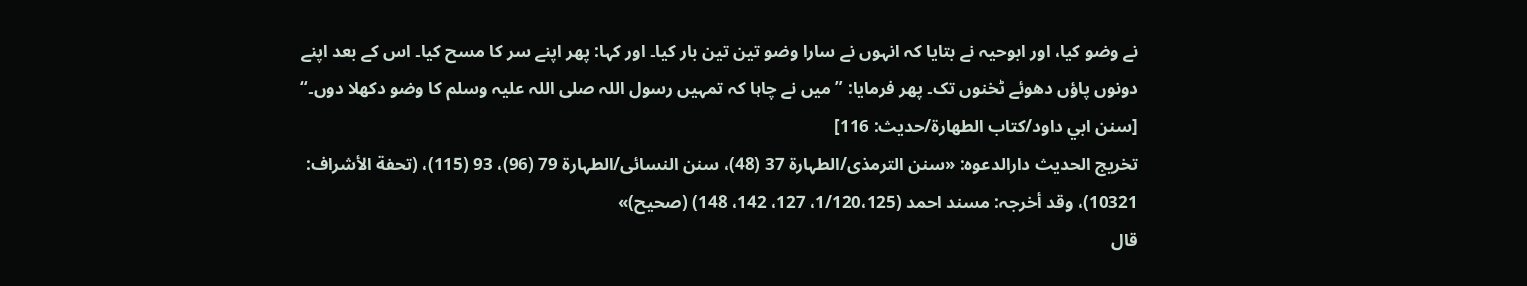نے وضو کیا، اور ابوحیہ نے بتایا کہ انہوں نے سارا وضو تین تین بار کیا۔ اور کہا: پھر اپنے سر کا مسح کیا۔ اس کے بعد اپنے دونوں پاؤں دھوئے ٹخنوں تک۔ پھر فرمایا: ”میں نے چاہا کہ تمہیں رسول اللہ صلی اللہ علیہ وسلم کا وضو دکھلا دوں۔“ [سنن ابي داود/كتاب الطهارة/حدیث: 116]
تخریج الحدیث دارالدعوہ: «سنن الترمذی/الطہارة 37 (48)، سنن النسائی/الطہارة 79 (96)، 93 (115)، (تحفة الأشراف: 10321)، وقد أخرجہ: مسند احمد (1/120،125، 127، 142، 148) (صحیح)»
قال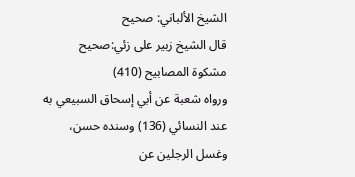الشيخ الألباني: صحيح
قال الشيخ زبير على زئي:صحيح
مشكوة المصابيح (410)
ورواه شعبة عن أبي إسحاق السبيعي به عند النسائي (136) وسنده حسن، وغسل الرجلين عن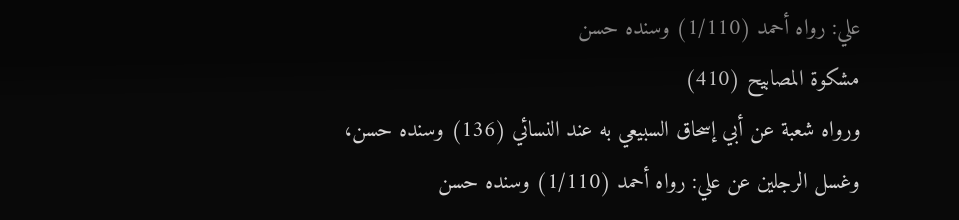علي: رواه أحمد (1/110) وسنده حسن
مشكوة المصابيح (410)
ورواه شعبة عن أبي إسحاق السبيعي به عند النسائي (136) وسنده حسن، وغسل الرجلين عن علي: رواه أحمد (1/110) وسنده حسن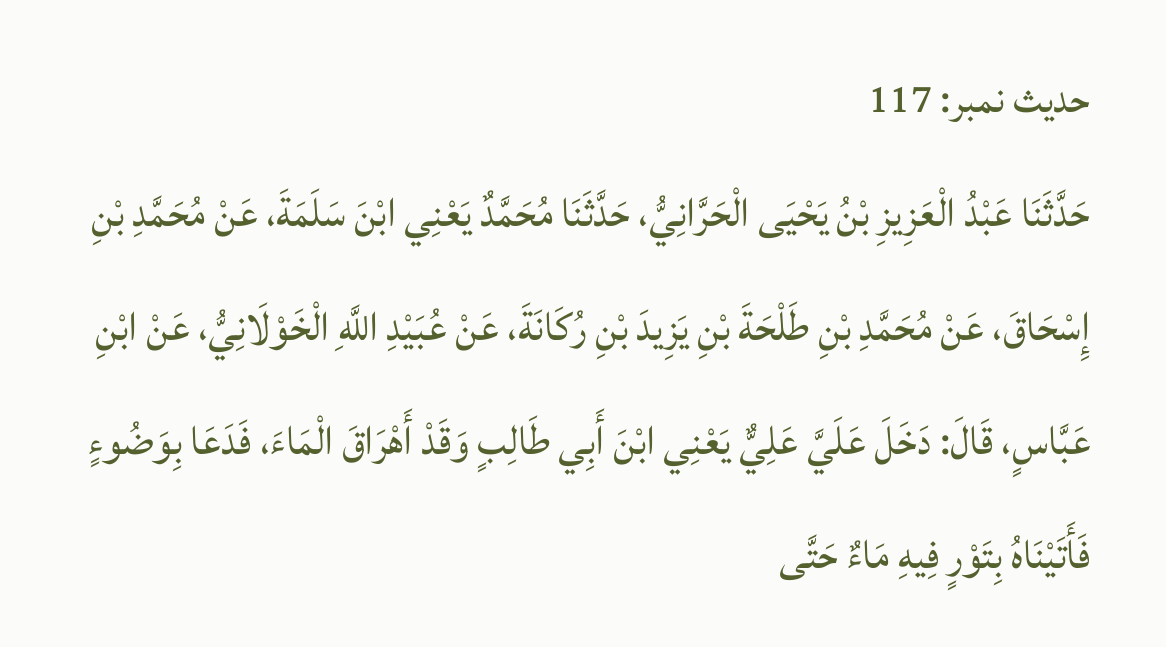حدیث نمبر: 117
حَدَّثَنَا عَبْدُ الْعَزِيزِ بْنُ يَحْيَى الْحَرَّانِيُّ، حَدَّثَنَا مُحَمَّدٌ يَعْنِي ابْنَ سَلَمَةَ، عَنْ مُحَمَّدِ بْنِ إِسْحَاقَ، عَنْ مُحَمَّدِ بْنِ طَلْحَةَ بْنِ يَزِيدَ بْنِ رُكَانَةَ، عَنْ عُبَيْدِ اللَّهِ الْخَوْلَانِيُّ، عَنْ ابْنِ عَبَّاسٍ، قَالَ: دَخَلَ عَلَيَّ عَلِيٌّ يَعْنِي ابْنَ أَبِي طَالِبٍ وَقَدْ أَهْرَاقَ الْمَاءَ، فَدَعَا بِوَضُوءٍ فَأَتَيْنَاهُ بِتَوْرٍ فِيهِ مَاءٌ حَتَّى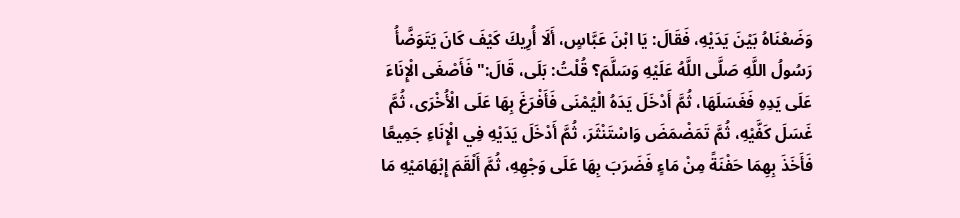وَضَعْنَاهُ بَيْنَ يَدَيْهِ، فَقَالَ: يَا ابْنَ عَبَّاسٍ، أَلَا أُرِيكَ كَيْفَ كَانَ يَتَوَضَّأُ رَسُولُ اللَّهِ صَلَّى اللَّهُ عَلَيْهِ وَسَلَّمَ؟ قُلْتُ: بَلَى، قَالَ:" فَأَصْغَى الْإِنَاءَ عَلَى يَدِهِ فَغَسَلَهَا، ثُمَّ أَدْخَلَ يَدَهُ الْيُمْنَى فَأَفْرَغَ بِهَا عَلَى الْأُخْرَى، ثُمَّ غَسَلَ كَفَّيْهِ، ثُمَّ تَمَضْمَضَ وَاسْتَنْثَرَ، ثُمَّ أَدْخَلَ يَدَيْهِ فِي الْإِنَاءِ جَمِيعًا فَأَخَذَ بِهِمَا حَفْنَةً مِنْ مَاءٍ فَضَرَبَ بِهَا عَلَى وَجْهِهِ، ثُمَّ أَلْقَمَ إِبْهَامَيْهِ مَا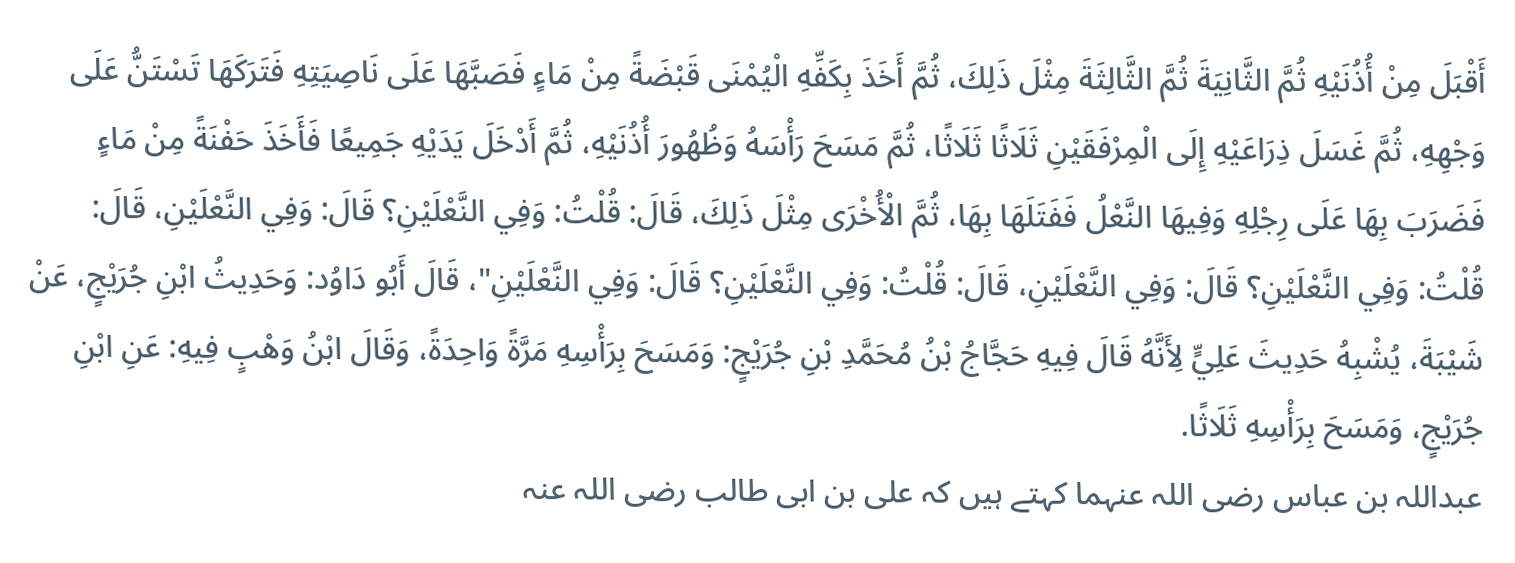أَقْبَلَ مِنْ أُذُنَيْهِ ثُمَّ الثَّانِيَةَ ثُمَّ الثَّالِثَةَ مِثْلَ ذَلِكَ، ثُمَّ أَخَذَ بِكَفِّهِ الْيُمْنَى قَبْضَةً مِنْ مَاءٍ فَصَبَّهَا عَلَى نَاصِيَتِهِ فَتَرَكَهَا تَسْتَنُّ عَلَى وَجْهِهِ، ثُمَّ غَسَلَ ذِرَاعَيْهِ إِلَى الْمِرْفَقَيْنِ ثَلَاثًا ثَلَاثًا، ثُمَّ مَسَحَ رَأْسَهُ وَظُهُورَ أُذُنَيْهِ، ثُمَّ أَدْخَلَ يَدَيْهِ جَمِيعًا فَأَخَذَ حَفْنَةً مِنْ مَاءٍ فَضَرَبَ بِهَا عَلَى رِجْلِهِ وَفِيهَا النَّعْلُ فَفَتَلَهَا بِهَا، ثُمَّ الْأُخْرَى مِثْلَ ذَلِكَ، قَالَ: قُلْتُ: وَفِي النَّعْلَيْنِ؟ قَالَ: وَفِي النَّعْلَيْنِ، قَالَ: قُلْتُ: وَفِي النَّعْلَيْنِ؟ قَالَ: وَفِي النَّعْلَيْنِ، قَالَ: قُلْتُ: وَفِي النَّعْلَيْنِ؟ قَالَ: وَفِي النَّعْلَيْنِ"، قَالَ أَبُو دَاوُد: وَحَدِيثُ ابْنِ جُرَيْجٍ، عَنْ شَيْبَةَ، يُشْبِهُ حَدِيثَ عَلِيٍّ لِأَنَّهُ قَالَ فِيهِ حَجَّاجُ بْنُ مُحَمَّدِ بْنِ جُرَيْجٍ: وَمَسَحَ بِرَأْسِهِ مَرَّةً وَاحِدَةً، وَقَالَ ابْنُ وَهْبٍ فِيهِ: عَنِ ابْنِ جُرَيْجٍ، وَمَسَحَ بِرَأْسِهِ ثَلَاثًا.
عبداللہ بن عباس رضی اللہ عنہما کہتے ہیں کہ علی بن ابی طالب رضی اللہ عنہ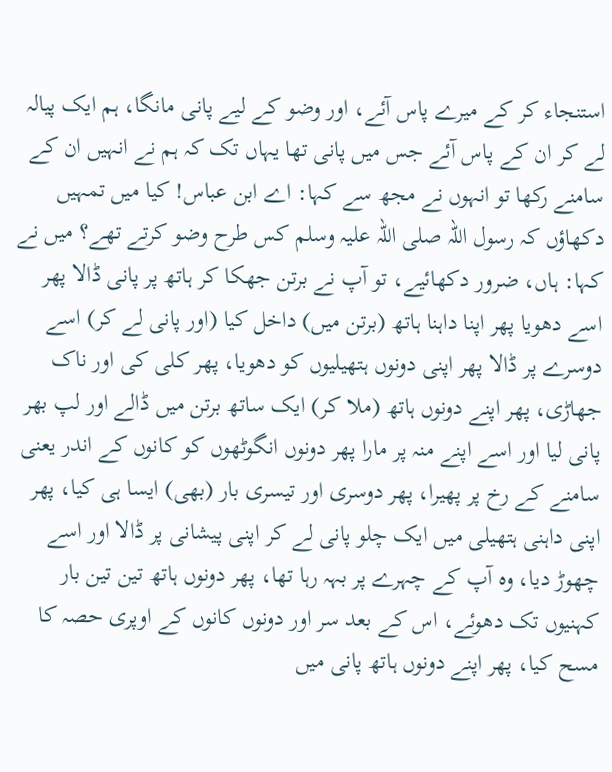استنجاء کر کے میرے پاس آئے، اور وضو کے لیے پانی مانگا، ہم ایک پیالہ لے کر ان کے پاس آئے جس میں پانی تھا یہاں تک کہ ہم نے انہیں ان کے سامنے رکھا تو انہوں نے مجھ سے کہا: اے ابن عباس! کیا میں تمہیں دکھاؤں کہ رسول اللہ صلی اللہ علیہ وسلم کس طرح وضو کرتے تھے؟ میں نے کہا: ہاں، ضرور دکھائیے، تو آپ نے برتن جھکا کر ہاتھ پر پانی ڈالا پھر اسے دھویا پھر اپنا داہنا ہاتھ (برتن میں) داخل کیا (اور پانی لے کر) اسے دوسرے پر ڈالا پھر اپنی دونوں ہتھیلیوں کو دھویا، پھر کلی کی اور ناک جھاڑی، پھر اپنے دونوں ہاتھ (ملا کر) ایک ساتھ برتن میں ڈالے اور لپ بھر پانی لیا اور اسے اپنے منہ پر مارا پھر دونوں انگوٹھوں کو کانوں کے اندر یعنی سامنے کے رخ پر پھیرا، پھر دوسری اور تیسری بار (بھی) ایسا ہی کیا، پھر اپنی داہنی ہتھیلی میں ایک چلو پانی لے کر اپنی پیشانی پر ڈالا اور اسے چھوڑ دیا، وہ آپ کے چہرے پر بہہ رہا تھا، پھر دونوں ہاتھ تین تین بار کہنیوں تک دھوئے، اس کے بعد سر اور دونوں کانوں کے اوپری حصہ کا مسح کیا، پھر اپنے دونوں ہاتھ پانی میں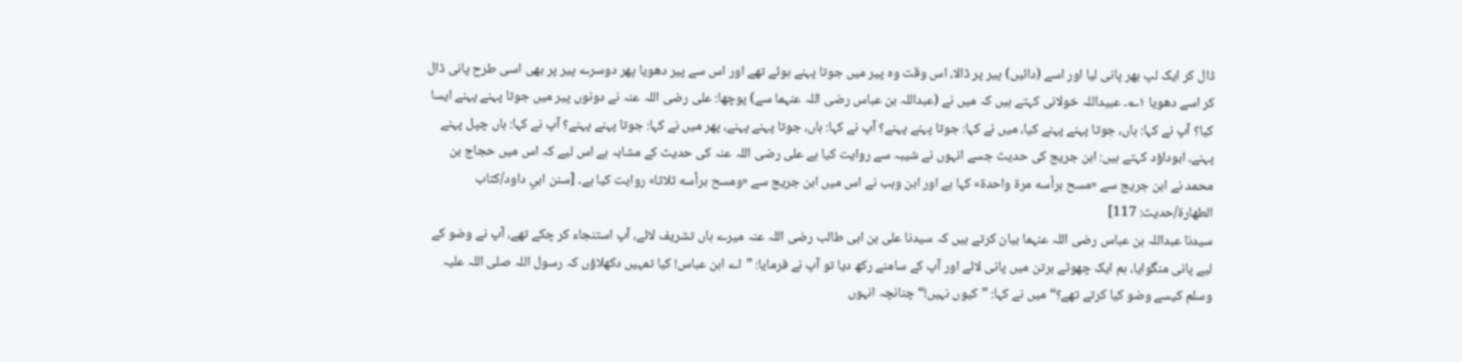ڈال کر ایک لپ بھر پانی لیا اور اسے (دائیں) پیر پر ڈالا، اس وقت وہ پیر میں جوتا پہنے ہوئے تھے اور اس سے پیر دھویا پھر دوسرے پیر پر بھی اسی طرح پانی ڈال کر اسے دھویا ۱؎۔ عبیداللہ خولانی کہتے ہیں کہ میں نے (عبداللہ بن عباس رضی اللہ عنہما سے) پوچھا: علی رضی اللہ عنہ نے دونوں پیر میں جوتا پہنے پہنے ایسا کیا؟ آپ نے کہا: ہاں، جوتا پہنے پہنے کیا، میں نے کہا: جوتا پہنے پہنے؟ آپ نے کہا: ہاں، جوتا پہنے پہنے، پھر میں نے کہا: جوتا پہنے پہنے؟ آپ نے کہا: ہاں چپل پہنے پہنے۔ ابوداؤد کہتے ہیں: ابن جریج کی حدیث جسے انہوں نے شیبہ سے روایت کیا ہے علی رضی اللہ عنہ کی حدیث کے مشابہ ہے اس لیے کہ اس میں حجاج بن محمد نے ابن جریج سے «مسح برأسه مرة واحدة» کہا ہے اور ابن وہب نے اس میں ابن جریج سے «ومسح برأسه ثلاثا» روایت کیا ہے۔ [سنن ابي داود/كتاب الطهارة/حدیث: 117]
سیدنا عبداللہ بن عباس رضی اللہ عنہما بیان کرتے ہیں کہ سیدنا علی بن ابی طالب رضی اللہ عنہ میرے ہاں تشریف لائے، آپ استنجاء کر چکے تھے، آپ نے وضو کے لیے پانی منگوایا، ہم ایک چھوٹے برتن میں پانی لائے اور آپ کے سامنے رکھ دیا تو آپ نے فرمایا: ”اے ابن عباس! کیا تمہیں دکھلاؤں کہ رسول اللہ صلی اللہ علیہ وسلم کیسے وضو کیا کرتے تھے؟“ میں نے کہا: ”کیوں نہیں!“ چنانچہ انہوں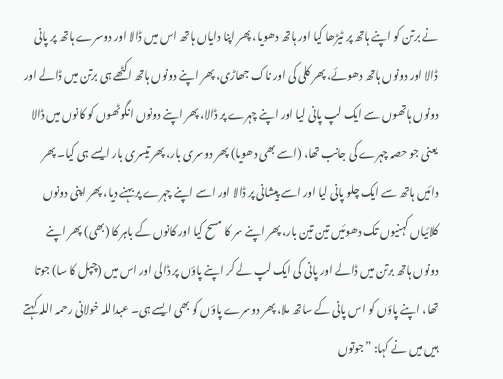نے برتن کو اپنے ہاتھ پر ٹیڑھا کیا اور ہاتھ دھویا، پھر اپنا دایاں ہاتھ اس میں ڈالا اور دوسرے ہاتھ پر پانی ڈالا اور دونوں ہاتھ دھوئے، پھر کلی کی اور ناک جھاڑی، پھر اپنے دونوں ہاتھ اکٹھے ہی برتن میں ڈالے اور دونوں ہاتھوں سے ایک لپ پانی لیا اور اپنے چہرے پر ڈالا، پھر اپنے دونوں انگوٹھوں کو کانوں میں ڈالا یعنی جو حصہ چہرے کی جانب تھا، (اسے بھی دھویا) پھر دوسری بار، پھر تیسری بار ایسے ہی کیا۔ پھر دائیں ہاتھ سے ایک چلو پانی لیا اور اسے پیشانی پر ڈالا اور اسے اپنے چہرے پر بہنے دیا، پھر اپنی دونوں کلائیاں کہنیوں تک دھوئیں تین تین بار، پھر اپنے سر کا مسح کیا اور کانوں کے باہر کا (بھی) پھر اپنے دونوں ہاتھ برتن میں ڈالے اور پانی کی ایک لپ لے کر اپنے پاؤں پر ڈالی اور اس میں (چپل کا سا) جوتا تھا، اپنے پاؤں کو اس پانی کے ساتھ ملا، پھر دوسرے پاؤں کو بھی ایسے ہی۔ عبداللہ خولانی رحمہ اللہ کہتے ہیں میں نے کہا: ”جوتوں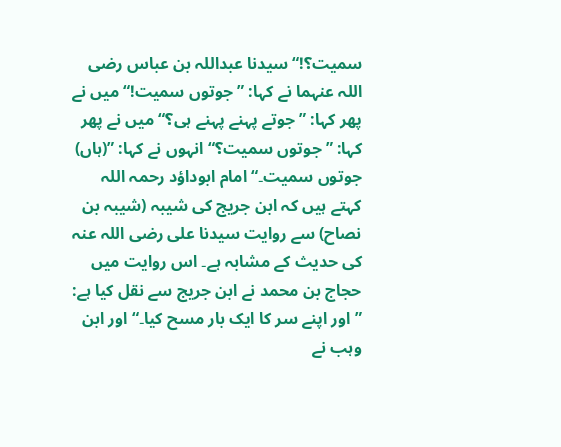سمیت؟!“ سیدنا عبداللہ بن عباس رضی اللہ عنہما نے کہا: ”جوتوں سمیت!“ میں نے پھر کہا: ”جوتے پہنے پہنے ہی؟“ میں نے پھر کہا: ”جوتوں سمیت؟“ انہوں نے کہا: ”(ہاں) جوتوں سمیت۔“ امام ابوداؤد رحمہ اللہ کہتے ہیں کہ ابن جریج کی شیبہ (شیبہ بن نصاح) سے روایت سیدنا علی رضی اللہ عنہ کی حدیث کے مشابہ ہے۔ اس روایت میں حجاج بن محمد نے ابن جریج سے نقل کیا ہے: ”اور اپنے سر کا ایک بار مسح کیا۔“ اور ابن وہب نے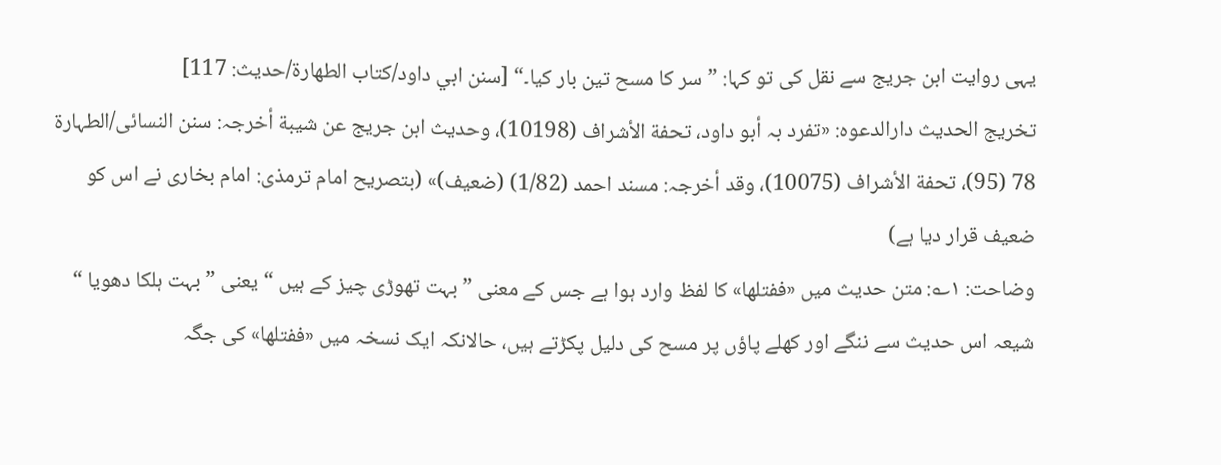یہی روایت ابن جریج سے نقل کی تو کہا: ”سر کا مسح تین بار کیا۔“ [سنن ابي داود/كتاب الطهارة/حدیث: 117]
تخریج الحدیث دارالدعوہ: «تفرد بہ أبو داود، تحفة الأشراف (10198)، وحدیث ابن جریج عن شیبة أخرجہ: سنن النسائی/الطہارة 78 (95)، تحفة الأشراف (10075)، وقد أخرجہ: مسند احمد (1/82) (ضعیف)» (بتصریح امام ترمذی: امام بخاری نے اس کو ضعیف قرار دیا ہے)
وضاحت: ۱؎: متن حدیث میں «ففتلها» کا لفظ وارد ہوا ہے جس کے معنی ” بہت تھوڑی چیز کے ہیں “ یعنی ” بہت ہلکا دھویا “ شیعہ اس حدیث سے ننگے اور کھلے پاؤں پر مسح کی دلیل پکڑتے ہیں، حالانکہ ایک نسخہ میں «ففتلها» کی جگہ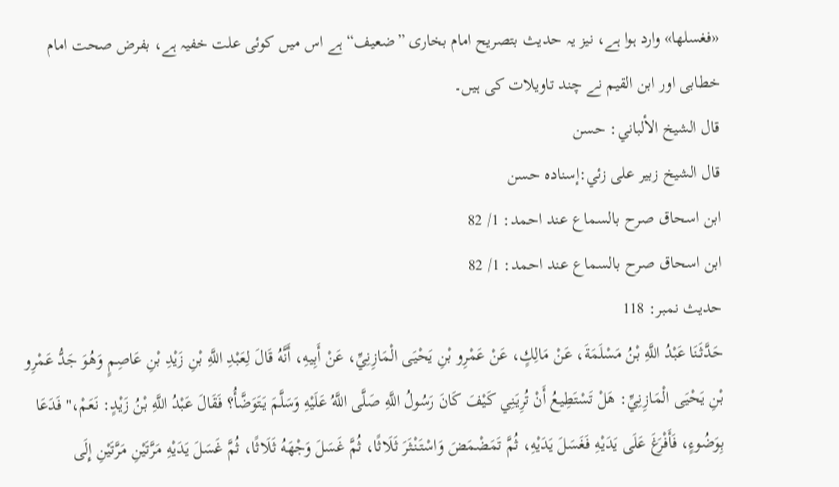«فغسلها» وارد ہوا ہے، نیز یہ حدیث بتصریح امام بخاری ”ضعيف“ ہے اس میں کوئی علت خفیہ ہے، بفرض صحت امام خطابی اور ابن القیم نے چند تاویلات کی ہیں۔
قال الشيخ الألباني: حسن
قال الشيخ زبير على زئي:إسناده حسن
ابن اسحاق صرح بالسماع عند احمد: 1/ 82
ابن اسحاق صرح بالسماع عند احمد: 1/ 82
حدیث نمبر: 118
حَدَّثَنَا عَبْدُ اللَّهِ بْنُ مَسْلَمَةَ، عَنْ مَالِكٍ، عَنْ عَمْرِو بْنِ يَحْيَى الْمَازِنِيِّ، عَنْ أَبِيهِ، أَنَّهُ قَالَ لِعَبْدِ اللَّهِ بْنِ زَيْدِ بْنِ عَاصِمٍ وَهُوَ جَدُّ عَمْرِو بْنِ يَحْيَى الْمَازِنِيِّ: هَلْ تَسْتَطِيعُ أَنْ تُرِيَنِي كَيْفَ كَانَ رَسُولُ اللَّهِ صَلَّى اللَّهُ عَلَيْهِ وَسَلَّمَ يَتَوَضَّأُ؟ فَقَالَ عَبْدُ اللَّهِ بْنُ زَيْدٍ: نَعَمْ،" فَدَعَا بِوَضُوءٍ، فَأَفْرَغَ عَلَى يَدَيْهِ فَغَسَلَ يَدَيْهِ، ثُمَّ تَمَضْمَضَ وَاسْتَنْثَرَ ثَلَاثًا، ثُمَّ غَسَلَ وَجْهَهُ ثَلَاثًا، ثُمَّ غَسَلَ يَدَيْهِ مَرَّتَيْنِ مَرَّتَيْنِ إِلَى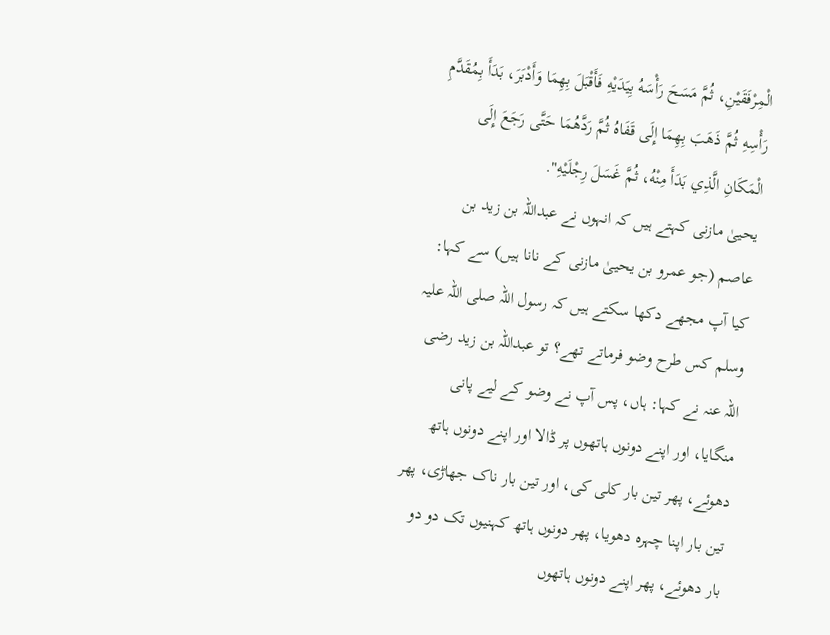الْمِرْفَقَيْنِ، ثُمَّ مَسَحَ رَأْسَهُ بِيَدَيْهِ فَأَقْبَلَ بِهِمَا وَأَدْبَرَ، بَدَأَ بِمُقَدَّمِ رَأْسِهِ ثُمَّ ذَهَبَ بِهِمَا إِلَى قَفَاهُ ثُمَّ رَدَّهُمَا حَتَّى رَجَعَ إِلَى الْمَكَانِ الَّذِي بَدَأَ مِنْهُ، ثُمَّ غَسَلَ رِجْلَيْهِ".
یحییٰ مازنی کہتے ہیں کہ انہوں نے عبداللہ بن زید بن عاصم (جو عمرو بن یحییٰ مازنی کے نانا ہیں) سے کہا: کیا آپ مجھے دکھا سکتے ہیں کہ رسول اللہ صلی اللہ علیہ وسلم کس طرح وضو فرماتے تھے؟ تو عبداللہ بن زید رضی اللہ عنہ نے کہا: ہاں، پس آپ نے وضو کے لیے پانی منگایا، اور اپنے دونوں ہاتھوں پر ڈالا اور اپنے دونوں ہاتھ دھوئے، پھر تین بار کلی کی، اور تین بار ناک جھاڑی، پھر تین بار اپنا چہرہ دھویا، پھر دونوں ہاتھ کہنیوں تک دو دو بار دھوئے، پھر اپنے دونوں ہاتھوں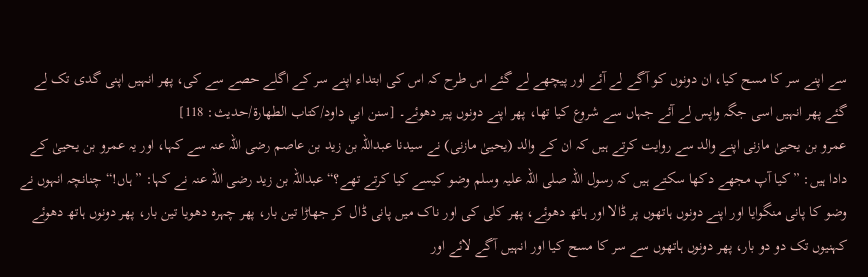سے اپنے سر کا مسح کیا، ان دونوں کو آگے لے آئے اور پیچھے لے گئے اس طرح کہ اس کی ابتداء اپنے سر کے اگلے حصے سے کی، پھر انہیں اپنی گدی تک لے گئے پھر انہیں اسی جگہ واپس لے آئے جہاں سے شروع کیا تھا، پھر اپنے دونوں پیر دھوئے۔ [سنن ابي داود/كتاب الطهارة/حدیث: 118]
عمرو بن یحییٰ مازنی اپنے والد سے روایت کرتے ہیں کہ ان کے والد (یحییٰ مازنی) نے سیدنا عبداللہ بن زید بن عاصم رضی اللہ عنہ سے کہا، اور یہ عمرو بن یحییٰ کے دادا ہیں: ”کیا آپ مجھے دکھا سکتے ہیں کہ رسول اللہ صلی اللہ علیہ وسلم وضو کیسے کیا کرتے تھے؟“ عبداللہ بن زید رضی اللہ عنہ نے کہا: ”ہاں!“ چنانچہ انہوں نے وضو کا پانی منگوایا اور اپنے دونوں ہاتھوں پر ڈالا اور ہاتھ دھوئے، پھر کلی کی اور ناک میں پانی ڈال کر جھاڑا تین بار، پھر چہرہ دھویا تین بار، پھر دونوں ہاتھ دھوئے کہنیوں تک دو دو بار، پھر دونوں ہاتھوں سے سر کا مسح کیا اور انہیں آگے لائے اور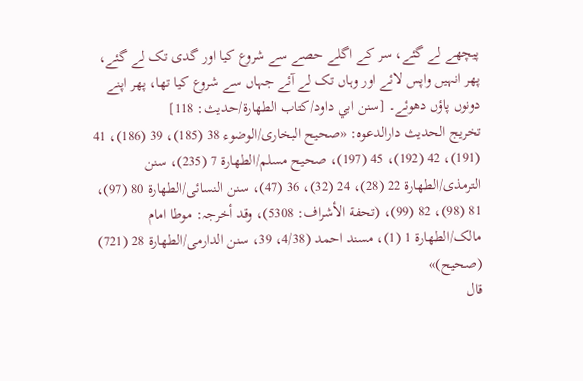پیچھے لے گئے، سر کے اگلے حصے سے شروع کیا اور گدی تک لے گئے، پھر انہیں واپس لائے اور وہاں تک لے آئے جہاں سے شروع کیا تھا، پھر اپنے دونوں پاؤں دھوئے۔ [سنن ابي داود/كتاب الطهارة/حدیث: 118]
تخریج الحدیث دارالدعوہ: «صحیح البخاری/الوضوء 38 (185)، 39 (186)، 41 (191)، 42 (192)، 45 (197)، صحیح مسلم/الطھارة 7 (235)، سنن الترمذی/الطھارة 22 (28)، 24 (32)، 36 (47)، سنن النسائی/الطھارة 80 (97)، 81 (98)، 82 (99)، (تحفة الأشراف: 5308)، وقد أخرجہ: موطا امام مالک/الطھارة 1 (1)، مسند احمد (4/38، 39، سنن الدارمی/الطھارة 28 (721) (صحیح)»
قال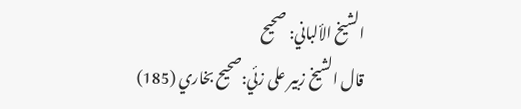الشيخ الألباني: صحيح
قال الشيخ زبير على زئي:صحيح بخاري (185)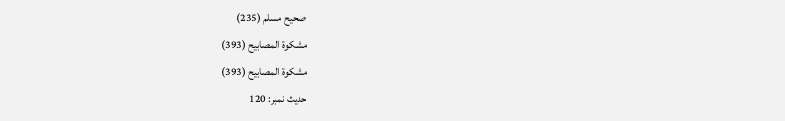صحيح مسلم (235)
مشكوة المصابيح (393)
مشكوة المصابيح (393)
حدیث نمبر: 120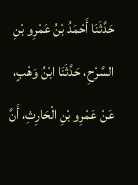حَدَّثَنَا أَحْمَدُ بْنُ عَمْرِو بْنِ السَّرْحِ، حَدَّثَنَا ابْنُ وَهْبٍ، عَنْ عَمْرِو بْنِ الْحَارِثِ، أَنَّ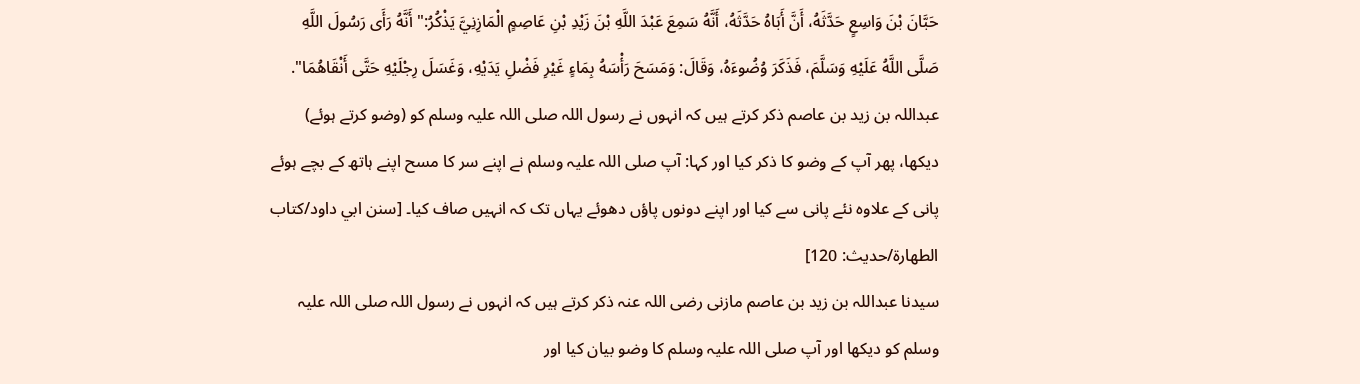حَبَّانَ بْنَ وَاسِعٍ حَدَّثَهُ، أَنَّ أَبَاهُ حَدَّثَهُ، أَنَّهُ سَمِعَ عَبْدَ اللَّهِ بْنَ زَيْدِ بْنِ عَاصِمٍ الْمَازِنِيَّ يَذْكُرُ:" أَنَّهُ رَأَى رَسُولَ اللَّهِ صَلَّى اللَّهُ عَلَيْهِ وَسَلَّمَ، فَذَكَرَ وُضُوءَهُ، وَقَالَ: وَمَسَحَ رَأْسَهُ بِمَاءٍ غَيْرِ فَضْلِ يَدَيْهِ، وَغَسَلَ رِجْلَيْهِ حَتَّى أَنْقَاهُمَا".
عبداللہ بن زید بن عاصم ذکر کرتے ہیں کہ انہوں نے رسول اللہ صلی اللہ علیہ وسلم کو (وضو کرتے ہوئے) دیکھا، پھر آپ کے وضو کا ذکر کیا اور کہا: آپ صلی اللہ علیہ وسلم نے اپنے سر کا مسح اپنے ہاتھ کے بچے ہوئے پانی کے علاوہ نئے پانی سے کیا اور اپنے دونوں پاؤں دھوئے یہاں تک کہ انہیں صاف کیا۔ [سنن ابي داود/كتاب الطهارة/حدیث: 120]
سیدنا عبداللہ بن زید بن عاصم مازنی رضی اللہ عنہ ذکر کرتے ہیں کہ انہوں نے رسول اللہ صلی اللہ علیہ وسلم کو دیکھا اور آپ صلی اللہ علیہ وسلم کا وضو بیان کیا اور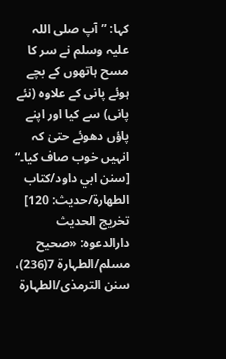کہا: ”آپ صلی اللہ علیہ وسلم نے سر کا مسح ہاتھوں کے بچے ہوئے پانی کے علاوہ (نئے پانی) سے کیا اور اپنے پاؤں دھوئے حتیٰ کہ انہیں خوب صاف کیا۔“ [سنن ابي داود/كتاب الطهارة/حدیث: 120]
تخریج الحدیث دارالدعوہ: «صحیح مسلم/الطہارة 7(236)، سنن الترمذی/الطہارة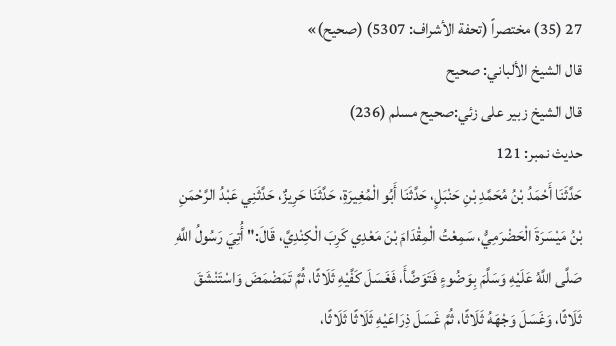27 (35) مختصراً (تحفة الأشراف: 5307) (صحیح)»
قال الشيخ الألباني: صحيح
قال الشيخ زبير على زئي:صحيح مسلم (236)
حدیث نمبر: 121
حَدَّثَنَا أَحْمَدُ بْنُ مُحَمَّدِ بْنِ حَنْبَلٍ، حَدَّثَنَا أَبُو الْمُغِيرَةِ، حَدَّثَنَا حَرِيزٌ، حَدَّثَنِي عَبْدُ الرَّحْمَنِ بْنُ مَيْسَرَةَ الْحَضْرَمِيُّ، سَمِعْتُ الْمِقْدَامَ بْنَ مَعْدِي كَرِبَ الْكِنْدِيَّ، قَالَ:" أُتِيَ رَسُولُ اللَّهِ صَلَّى اللَّهُ عَلَيْهِ وَسَلَّمَ بِوَضُوءٍ فَتَوَضَّأَ، فَغَسَلَ كَفَّيْهِ ثَلَاثًا، ثُمَّ تَمَضْمَضَ وَاسْتَنْشَقَ ثَلَاثًا، وَغَسَلَ وَجْهَهُ ثَلَاثًا، ثُمَّ غَسَلَ ذِرَاعَيْهِ ثَلَاثًا ثَلَاثًا،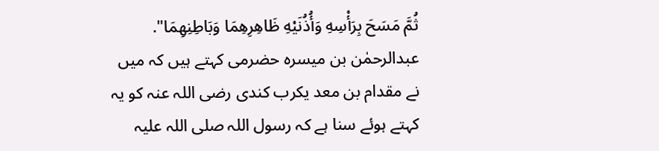ثُمَّ مَسَحَ بِرَأْسِهِ وَأُذُنَيْهِ ظَاهِرِهِمَا وَبَاطِنِهِمَا".
عبدالرحمٰن بن میسرہ حضرمی کہتے ہیں کہ میں نے مقدام بن معد یکرب کندی رضی اللہ عنہ کو یہ کہتے ہوئے سنا ہے کہ رسول اللہ صلی اللہ علیہ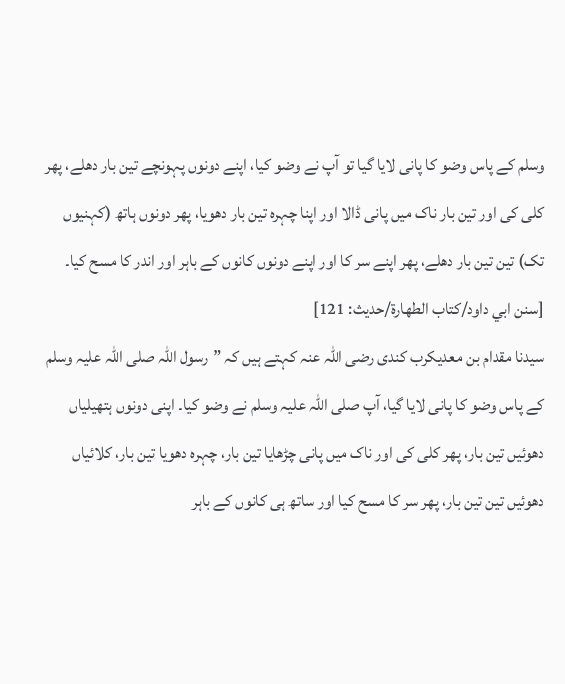وسلم کے پاس وضو کا پانی لایا گیا تو آپ نے وضو کیا، اپنے دونوں پہونچے تین بار دھلے، پھر کلی کی اور تین بار ناک میں پانی ڈالا اور اپنا چہرہ تین بار دھویا، پھر دونوں ہاتھ (کہنیوں تک) تین تین بار دھلے، پھر اپنے سر کا اور اپنے دونوں کانوں کے باہر اور اندر کا مسح کیا۔ [سنن ابي داود/كتاب الطهارة/حدیث: 121]
سیدنا مقدام بن معدیکرب کندی رضی اللہ عنہ کہتے ہیں کہ ”رسول اللہ صلی اللہ علیہ وسلم کے پاس وضو کا پانی لایا گیا، آپ صلی اللہ علیہ وسلم نے وضو کیا۔ اپنی دونوں ہتھیلیاں دھوئیں تین بار، پھر کلی کی اور ناک میں پانی چڑھایا تین بار، چہرہ دھویا تین بار، کلائیاں دھوئیں تین تین بار، پھر سر کا مسح کیا اور ساتھ ہی کانوں کے باہر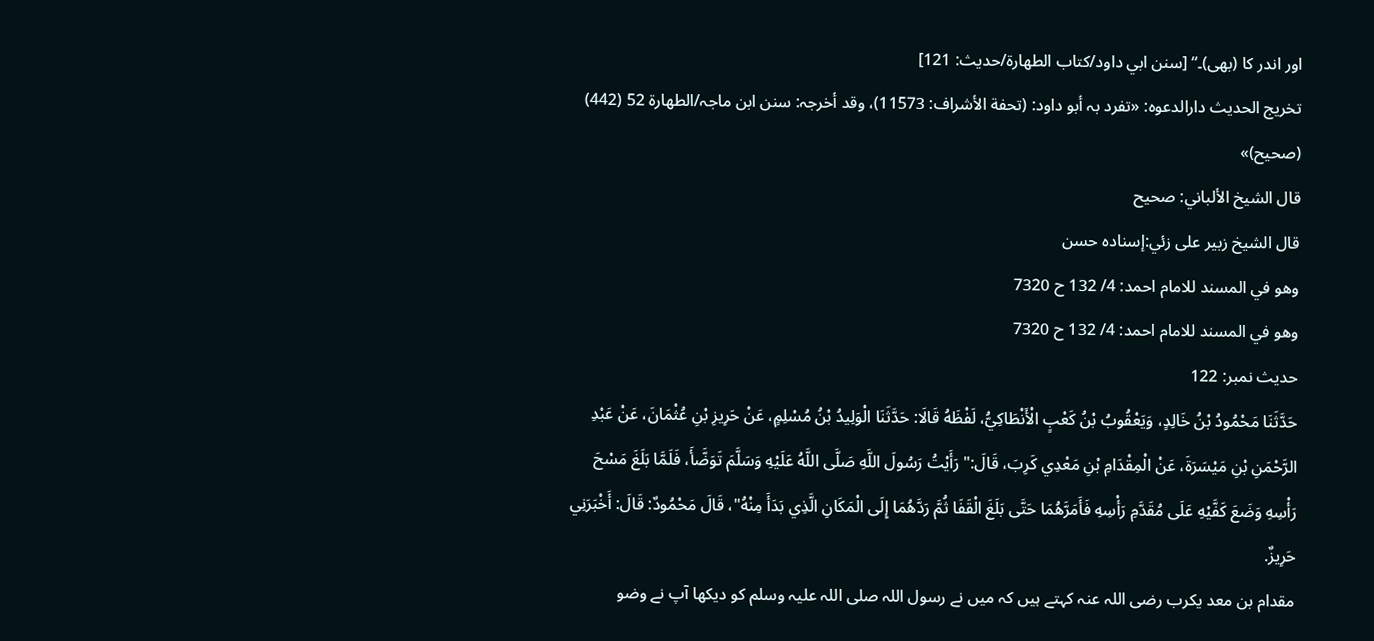اور اندر کا (بھی)۔“ [سنن ابي داود/كتاب الطهارة/حدیث: 121]
تخریج الحدیث دارالدعوہ: «تفرد بہ أبو داود: (تحفة الأشراف: 11573)، وقد أخرجہ: سنن ابن ماجہ/الطھارة 52 (442) (صحیح)»
قال الشيخ الألباني: صحيح
قال الشيخ زبير على زئي:إسناده حسن
وھو في المسند للامام احمد: 4/ 132 ح 7320
وھو في المسند للامام احمد: 4/ 132 ح 7320
حدیث نمبر: 122
حَدَّثَنَا مَحْمُودُ بْنُ خَالِدٍ، وَيَعْقُوبُ بْنُ كَعْبٍ الْأَنْطَاكِيُّ، لَفْظَهُ قَالَا: حَدَّثَنَا الْوَلِيدُ بْنُ مُسْلِمٍ، عَنْ حَرِيزِ بْنِ عُثْمَانَ، عَنْ عَبْدِ الرَّحْمَنِ بْنِ مَيْسَرَةَ، عَنْ الْمِقْدَامِ بْنِ مَعْدِي كَرِبَ، قَالَ:" رَأَيْتُ رَسُولَ اللَّهِ صَلَّى اللَّهُ عَلَيْهِ وَسَلَّمَ تَوَضَّأَ، فَلَمَّا بَلَغَ مَسْحَ رَأْسِهِ وَضَعَ كَفَّيْهِ عَلَى مُقَدَّمِ رَأْسِهِ فَأَمَرَّهُمَا حَتَّى بَلَغَ الْقَفَا ثُمَّ رَدَّهُمَا إِلَى الْمَكَانِ الَّذِي بَدَأَ مِنْهُ"، قَالَ مَحْمُودٌ: قَالَ: أَخْبَرَنِي حَرِيزٌ.
مقدام بن معد یکرب رضی اللہ عنہ کہتے ہیں کہ میں نے رسول اللہ صلی اللہ علیہ وسلم کو دیکھا آپ نے وضو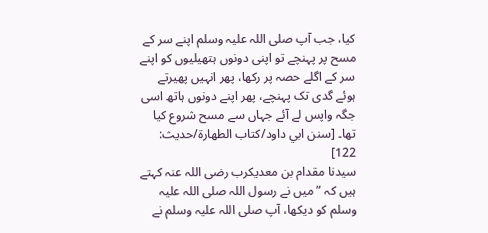کیا، جب آپ صلی اللہ علیہ وسلم اپنے سر کے مسح پر پہنچے تو اپنی دونوں ہتھیلیوں کو اپنے سر کے اگلے حصہ پر رکھا، پھر انہیں پھیرتے ہوئے گدی تک پہنچے، پھر اپنے دونوں ہاتھ اسی جگہ واپس لے آئے جہاں سے مسح شروع کیا تھا۔ [سنن ابي داود/كتاب الطهارة/حدیث: 122]
سیدنا مقدام بن معدیکرب رضی اللہ عنہ کہتے ہیں کہ ”میں نے رسول اللہ صلی اللہ علیہ وسلم کو دیکھا، آپ صلی اللہ علیہ وسلم نے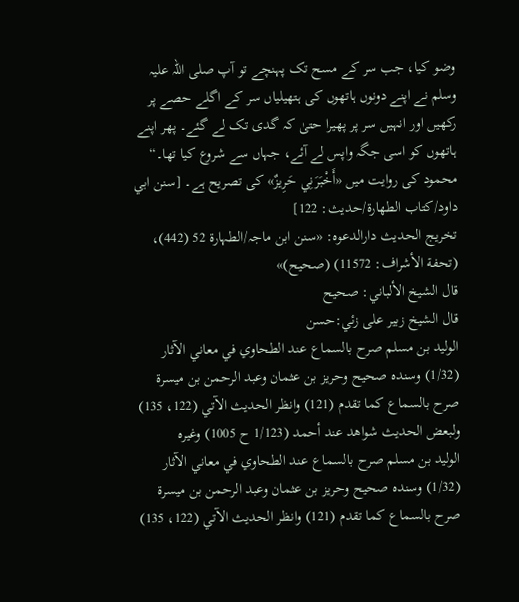وضو کیا، جب سر کے مسح تک پہنچے تو آپ صلی اللہ علیہ وسلم نے اپنے دونوں ہاتھوں کی ہتھیلیاں سر کے اگلے حصے پر رکھیں اور انہیں سر پر پھیرا حتیٰ کہ گدی تک لے گئے۔ پھر اپنے ہاتھوں کو اسی جگہ واپس لے آئے، جہاں سے شروع کیا تھا۔“ محمود کی روایت میں «أَخْبَرَنِي حَرِيزٌ» کی تصریح ہے۔ [سنن ابي داود/كتاب الطهارة/حدیث: 122]
تخریج الحدیث دارالدعوہ: «سنن ابن ماجہ/الطہارة 52 (442)، (تحفة الأشراف: 11572) (صحیح)»
قال الشيخ الألباني: صحيح
قال الشيخ زبير على زئي:حسن
الوليد بن مسلم صرح بالسماع عند الطحاوي في معاني الآثار (1/32) وسنده صحيح وحريز بن عثمان وعبد الرحمن بن ميسرة صرح بالسماع كما تقدم (121) وانظر الحديث الآتي (122، 135) ولبعض الحديث شواهد عند أحمد (1/123 ح 1005) وغيره
الوليد بن مسلم صرح بالسماع عند الطحاوي في معاني الآثار (1/32) وسنده صحيح وحريز بن عثمان وعبد الرحمن بن ميسرة صرح بالسماع كما تقدم (121) وانظر الحديث الآتي (122، 135)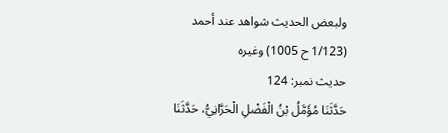ولبعض الحديث شواهد عند أحمد (1/123 ح 1005) وغيره
حدیث نمبر: 124
حَدَّثَنَا مُؤَمَّلُ بْنُ الْفَضْلِ الْحَرَّانِيُّ، حَدَّثَنَا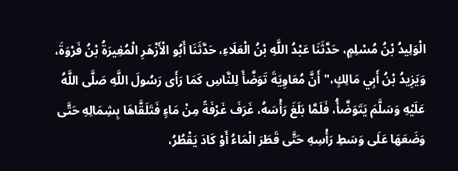الْوَلِيدُ بْنُ مُسْلِمٍ، حَدَّثَنَا عَبْدُ اللَّهِ بْنُ الْعَلَاءِ، حَدَّثَنَا أَبُو الْأَزْهَرِ الْمُغِيرَةُ بْنُ فَرْوَةَ، وَيَزِيدُ بْنُ أَبِي مَالِكٍ،" أَنَّ مُعَاوِيَةَ تَوَضَّأَ لِلنَّاسِ كَمَا رَأَى رَسُولَ اللَّهِ صَلَّى اللَّهُ عَلَيْهِ وَسَلَّمَ يَتَوَضَّأُ، فَلَمَّا بَلَغَ رَأْسَهُ، غَرَفَ غَرْفَةً مِنْ مَاءٍ فَتَلَقَّاهَا بِشِمَالِهِ حَتَّى وَضَعَهَا عَلَى وَسَطِ رَأْسِهِ حَتَّى قَطَرَ الْمَاءُ أَوْ كَادَ يَقْطُرُ،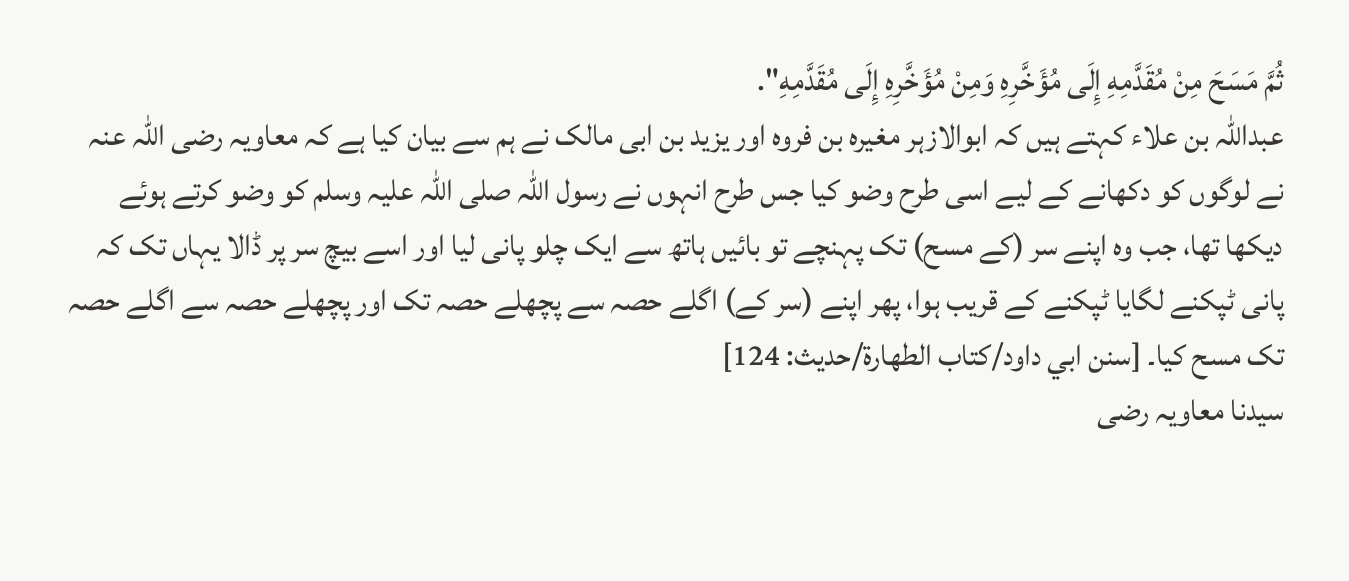ثُمَّ مَسَحَ مِنْ مُقَدَّمِهِ إِلَى مُؤَخَّرِهِ وَمِنْ مُؤَخَّرِهِ إِلَى مُقَدَّمِهِ".
عبداللہ بن علاء کہتے ہیں کہ ابوالازہر مغیرہ بن فروہ اور یزید بن ابی مالک نے ہم سے بیان کیا ہے کہ معاویہ رضی اللہ عنہ نے لوگوں کو دکھانے کے لیے اسی طرح وضو کیا جس طرح انہوں نے رسول اللہ صلی اللہ علیہ وسلم کو وضو کرتے ہوئے دیکھا تھا، جب وہ اپنے سر (کے مسح) تک پہنچے تو بائیں ہاتھ سے ایک چلو پانی لیا اور اسے بیچ سر پر ڈالا یہاں تک کہ پانی ٹپکنے لگایا ٹپکنے کے قریب ہوا، پھر اپنے (سر کے) اگلے حصہ سے پچھلے حصہ تک اور پچھلے حصہ سے اگلے حصہ تک مسح کیا۔ [سنن ابي داود/كتاب الطهارة/حدیث: 124]
سیدنا معاویہ رضی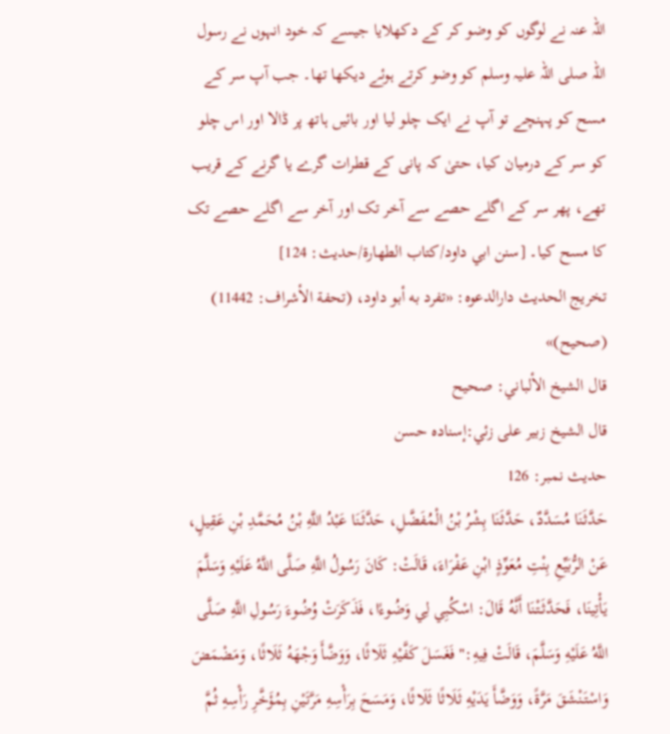اللہ عنہ نے لوگوں کو وضو کر کے دکھلایا جیسے کہ خود انہوں نے رسول اللہ صلی اللہ علیہ وسلم کو وضو کرتے ہوئے دیکھا تھا۔ جب آپ سر کے مسح کو پہنچے تو آپ نے ایک چلو لیا اور بائیں ہاتھ پر ڈالا اور اس چلو کو سر کے درمیان کیا، حتیٰ کہ پانی کے قطرات گرے یا گرنے کے قریب تھے، پھر سر کے اگلے حصے سے آخر تک اور آخر سے اگلے حصے تک کا مسح کیا۔ [سنن ابي داود/كتاب الطهارة/حدیث: 124]
تخریج الحدیث دارالدعوہ: «تفرد به أبو داود، (تحفة الأشراف: 11442) (صحیح)»
قال الشيخ الألباني: صحيح
قال الشيخ زبير على زئي:إسناده حسن
حدیث نمبر: 126
حَدَّثَنَا مُسَدَّدٌ، حَدَّثَنَا بِشْرُ بْنُ الْمُفَضَّلِ، حَدَّثَنَا عَبْدُ اللَّهِ بْنُ مُحَمَّدِ بْنِ عَقِيلٍ، عَنْ الرُّبَيِّعِ بِنْتِ مُعَوِّذٍ ابْنِ عَفْرَاءَ، قَالَتْ: كَانَ رَسُولُ اللَّهِ صَلَّى اللَّهُ عَلَيْهِ وَسَلَّمَ يَأْتِينَا، فَحَدَّثَتْنَا أَنَّهُ قَالَ: اسْكُبِي لِي وَضُوءًا، فَذَكَرَتْ وُضُوءَ رَسُولِ اللَّهِ صَلَّى اللَّهُ عَلَيْهِ وَسَلَّمَ، قَالَتْ فِيهِ:" فَغَسَلَ كَفَّيْهِ ثَلَاثًا، وَوَضَّأَ وَجْهَهُ ثَلَاثًا، وَمَضْمَضَ وَاسْتَنْشَقَ مَرَّةً، وَوَضَّأَ يَدَيْهِ ثَلَاثًا ثَلَاثًا، وَمَسَحَ بِرَأْسِهِ مَرَّتَيْنِ بِمُؤَخَّرِ رَأْسِهِ ثُمَّ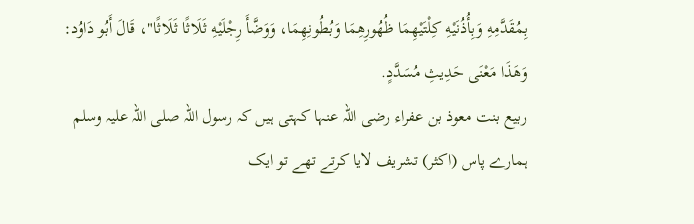بِمُقَدَّمِهِ وَبِأُذُنَيْهِ كِلْتَيْهِمَا ظُهُورِهِمَا وَبُطُونِهِمَا، وَوَضَّأَ رِجْلَيْهِ ثَلَاثًا ثَلَاثًا"، قَالَ أَبُو دَاوُد: وَهَذَا مَعْنَى حَدِيثِ مُسَدَّدٍ.
ربیع بنت معوذ بن عفراء رضی اللہ عنہا کہتی ہیں کہ رسول اللہ صلی اللہ علیہ وسلم ہمارے پاس (اکثر) تشریف لایا کرتے تھے تو ایک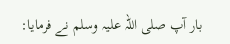بار آپ صلی اللہ علیہ وسلم نے فرمایا: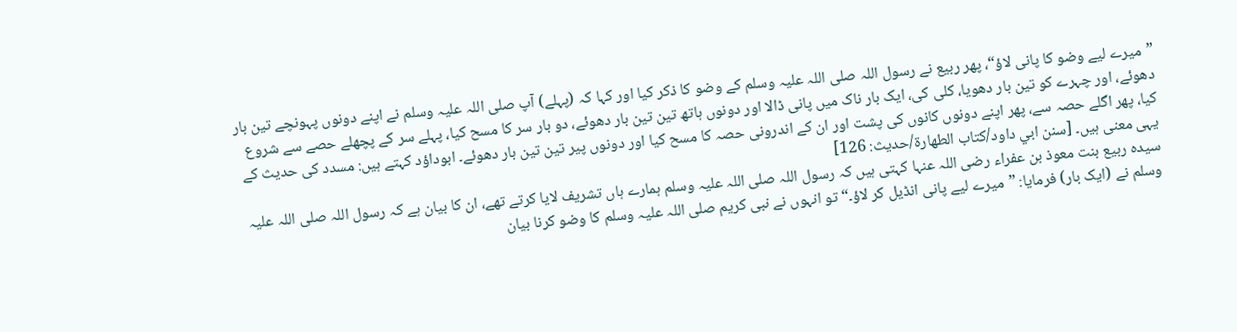”میرے لیے وضو کا پانی لاؤ“، پھر ربیع نے رسول اللہ صلی اللہ علیہ وسلم کے وضو کا ذکر کیا اور کہا کہ (پہلے) آپ صلی اللہ علیہ وسلم نے اپنے دونوں پہونچے تین بار دھوئے، اور چہرے کو تین بار دھویا، کلی کی، ایک بار ناک میں پانی ڈالا اور دونوں ہاتھ تین تین بار دھوئے، دو بار سر کا مسح کیا، پہلے سر کے پچھلے حصے سے شروع کیا، پھر اگلے حصہ سے، پھر اپنے دونوں کانوں کی پشت اور ان کے اندرونی حصہ کا مسح کیا اور دونوں پیر تین تین بار دھوئے۔ ابوداؤد کہتے ہیں: مسدد کی حدیث کے یہی معنی ہیں۔ [سنن ابي داود/كتاب الطهارة/حدیث: 126]
سیدہ ربیع بنت معوذ بن عفراء رضی اللہ عنہا کہتی ہیں کہ رسول اللہ صلی اللہ علیہ وسلم ہمارے ہاں تشریف لایا کرتے تھے، ان کا بیان ہے کہ رسول اللہ صلی اللہ علیہ وسلم نے (ایک بار) فرمایا: ”میرے لیے پانی انڈیل کر لاؤ۔“ تو انہوں نے نبی کریم صلی اللہ علیہ وسلم کا وضو کرنا بیان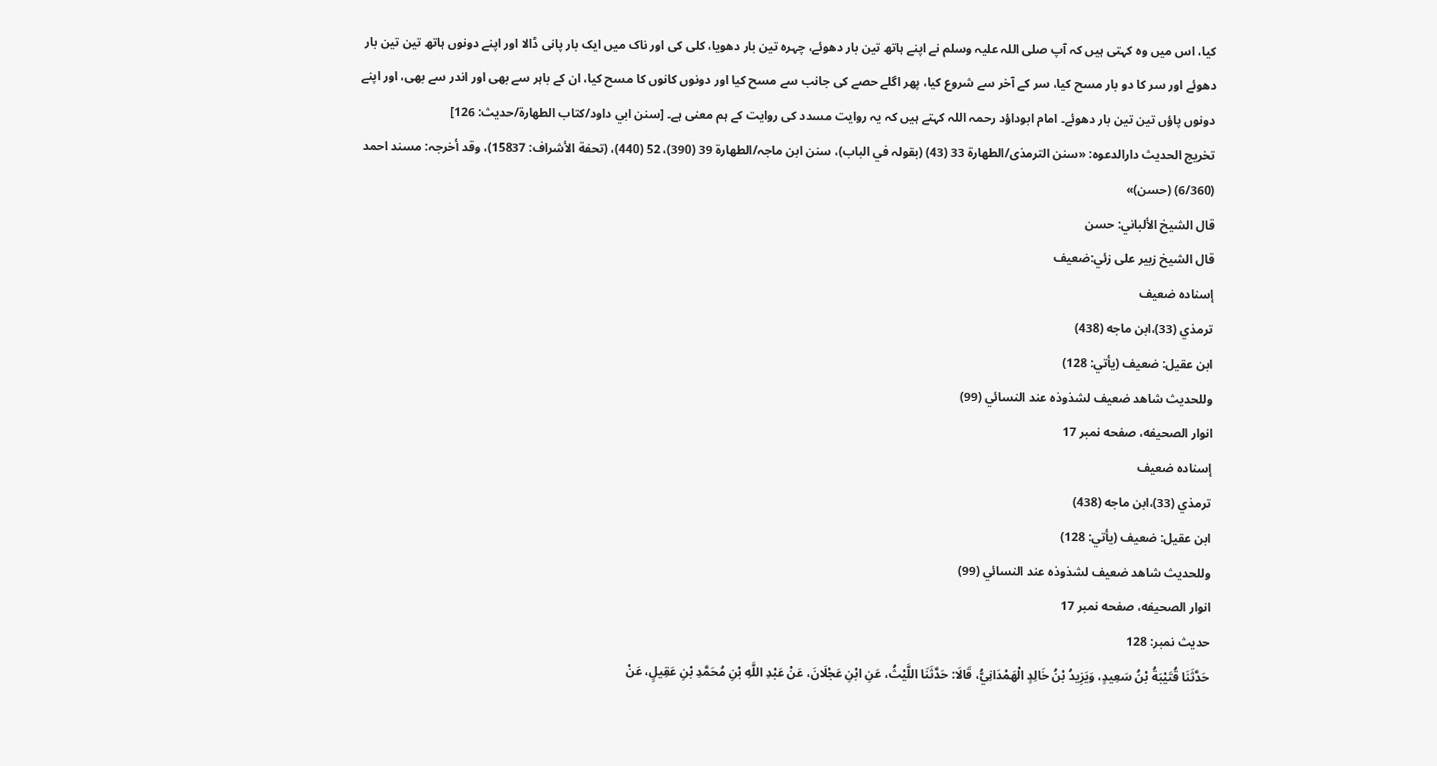کیا، اس میں وہ کہتی ہیں کہ آپ صلی اللہ علیہ وسلم نے اپنے ہاتھ تین بار دھوئے، چہرہ تین بار دھویا، کلی کی اور ناک میں ایک بار پانی ڈالا اور اپنے دونوں ہاتھ تین تین بار دھوئے اور سر کا دو بار مسح کیا، سر کے آخر سے شروع کیا، پھر اگلے حصے کی جانب سے مسح کیا اور دونوں کانوں کا مسح کیا، ان کے باہر سے بھی اور اندر سے بھی، اور اپنے دونوں پاؤں تین تین بار دھوئے۔ امام ابوداؤد رحمہ اللہ کہتے ہیں کہ یہ روایت مسدد کی روایت کے ہم معنی ہے۔ [سنن ابي داود/كتاب الطهارة/حدیث: 126]
تخریج الحدیث دارالدعوہ: «سنن الترمذی/الطھارة 33 (43) (بقولہ في الباب)، سنن ابن ماجہ/الطھارة 39 (390)، 52 (440)، (تحفة الأشراف: 15837)، وقد أخرجہ: مسند احمد (6/360) (حسن)»
قال الشيخ الألباني: حسن
قال الشيخ زبير على زئي:ضعيف
إسناده ضعيف
ترمذي (33)،ابن ماجه (438)
ابن عقيل: ضعيف (يأتي: 128)
وللحديث شاھد ضعيف لشذوذه عند النسائي (99)
انوار الصحيفه، صفحه نمبر 17
إسناده ضعيف
ترمذي (33)،ابن ماجه (438)
ابن عقيل: ضعيف (يأتي: 128)
وللحديث شاھد ضعيف لشذوذه عند النسائي (99)
انوار الصحيفه، صفحه نمبر 17
حدیث نمبر: 128
حَدَّثَنَا قُتَيْبَةُ بْنُ سَعِيدٍ، وَيَزِيدُ بْنُ خَالِدٍ الْهَمْدَانِيُّ، قَالَا: حَدَّثَنَا اللَّيْثُ، عَنِ ابْنِ عَجْلَانَ، عَنْ عَبْدِ اللَّهِ بْنِ مُحَمَّدِ بْنِ عَقِيلٍ، عَنْ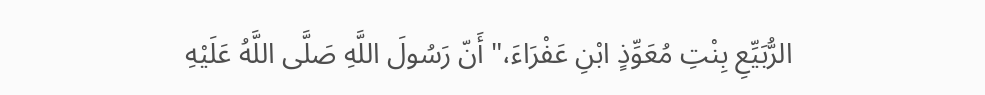الرُّبَيِّعِ بِنْتِ مُعَوِّذٍ ابْنِ عَفْرَاءَ،" أَنّ رَسُولَ اللَّهِ صَلَّى اللَّهُ عَلَيْهِ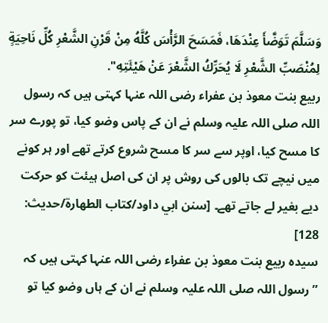وَسَلَّمَ تَوَضَّأَ عِنْدَهَا، فَمَسَحَ الرَّأْسَ كُلَّهُ مِنْ قَرْنِ الشَّعْرِ كُلِّ نَاحِيَةٍ لِمُنْصَبِّ الشَّعْرِ لَا يُحَرِّكُ الشَّعْرَ عَنْ هَيْئَتِهِ".
ربیع بنت معوذ بن عفراء رضی اللہ عنہا کہتی ہیں کہ رسول اللہ صلی اللہ علیہ وسلم نے ان کے پاس وضو کیا، تو پورے سر کا مسح کیا، اوپر سے سر کا مسح شروع کرتے تھے اور ہر کونے میں نیچے تک بالوں کی روش پر ان کی اصل ہیئت کو حرکت دیے بغیر لے جاتے تھے۔ [سنن ابي داود/كتاب الطهارة/حدیث: 128]
سیدہ ربیع بنت معوذ بن عفراء رضی اللہ عنہا کہتی ہیں کہ ”رسول اللہ صلی اللہ علیہ وسلم نے ان کے ہاں وضو کیا تو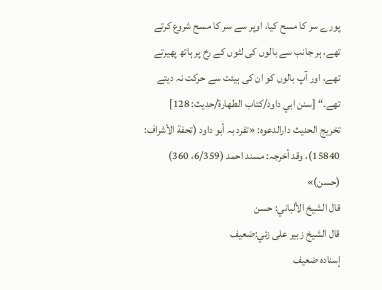پورے سر کا مسح کیا، اوپر سے سر کا مسح شروع کرتے تھے، ہر جانب سے بالوں کی لٹوں کے رخ پر ہاتھ پھیرتے تھے، اور آپ بالوں کو ان کی ہیئت سے حرکت نہ دیتے تھے۔“ [سنن ابي داود/كتاب الطهارة/حدیث: 128]
تخریج الحدیث دارالدعوہ: «تفرد بہ أبو داود (تحفة الأشراف: 15840)، وقد أخرجہ: مسند احمد (6/359، 360) (حسن)»
قال الشيخ الألباني: حسن
قال الشيخ زبير على زئي:ضعيف
إسناده ضعيف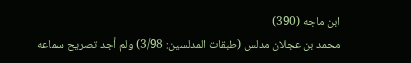ابن ماجه (390)
محمد بن عجلان مدلس (طبقات المدلسين: 3/98) ولم أجد تصريح سماعه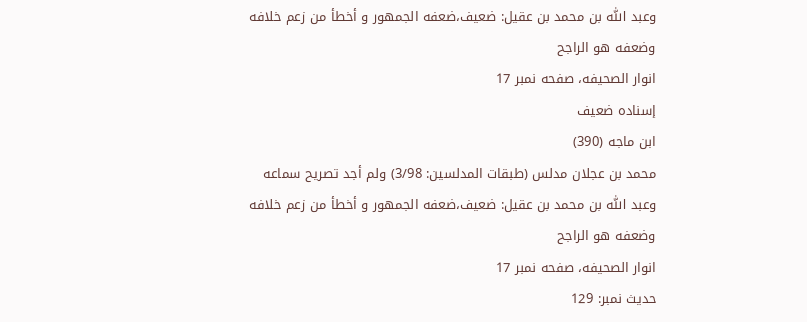وعبد اللّٰه بن محمد بن عقيل: ضعيف،ضعفه الجمهور و أخطأ من زعم خلافه وضعفه ھو الراجح
انوار الصحيفه، صفحه نمبر 17
إسناده ضعيف
ابن ماجه (390)
محمد بن عجلان مدلس (طبقات المدلسين: 3/98) ولم أجد تصريح سماعه
وعبد اللّٰه بن محمد بن عقيل: ضعيف،ضعفه الجمهور و أخطأ من زعم خلافه وضعفه ھو الراجح
انوار الصحيفه، صفحه نمبر 17
حدیث نمبر: 129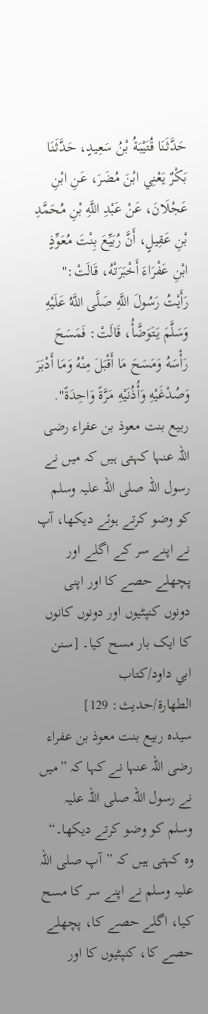حَدَّثَنَا قُتَيْبَةُ بْنُ سَعِيدٍ، حَدَّثَنَا بَكْرٌ يَعْنِي ابْنَ مُضَرَ، عَنِ ابْنِ عَجْلَانَ، عَنْ عَبْدِ اللَّهِ بْنِ مُحَمَّدِ بْنِ عَقِيلٍ، أَنَّ رُبَيِّعَ بِنْتَ مُعَوِّذٍ ابْنِ عَفْرَاءَ أَخْبَرَتْهُ، قَالَتْ:" رَأَيْتُ رَسُولَ اللَّهِ صَلَّى اللَّهُ عَلَيْهِ وَسَلَّمَ يَتَوَضَّأُ، قَالَتْ: فَمَسَحَ رَأْسَهُ وَمَسَحَ مَا أَقْبَلَ مِنْهُ وَمَا أَدْبَرَ وَصُدْغَيْهِ وَأُذُنَيْهِ مَرَّةً وَاحِدَةً".
ربیع بنت معوذ بن عفراء رضی اللہ عنہا کہتی ہیں کہ میں نے رسول اللہ صلی اللہ علیہ وسلم کو وضو کرتے ہوئے دیکھا، آپ نے اپنے سر کے اگلے اور پچھلے حصے کا اور اپنی دونوں کنپٹیوں اور دونوں کانوں کا ایک بار مسح کیا۔ [سنن ابي داود/كتاب الطهارة/حدیث: 129]
سیدہ ربیع بنت معوذ بن عفراء رضی اللہ عنہا نے کہا کہ ”میں نے رسول اللہ صلی اللہ علیہ وسلم کو وضو کرتے دیکھا۔“ وہ کہتی ہیں کہ ”آپ صلی اللہ علیہ وسلم نے اپنے سر کا مسح کیا، اگلے حصے کا، پچھلے حصے کا، کنپٹیوں کا اور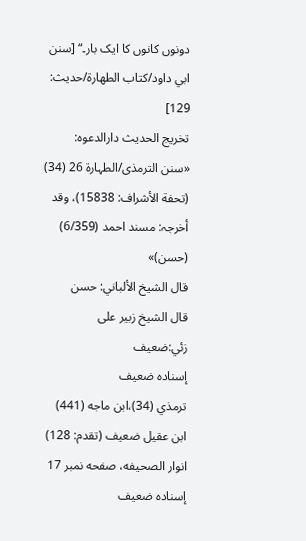دونوں کانوں کا ایک بار۔“ [سنن ابي داود/كتاب الطهارة/حدیث: 129]
تخریج الحدیث دارالدعوہ: «سنن الترمذی/الطہارة 26 (34) (تحفة الأشراف: 15838)، وقد أخرجہ: مسند احمد (6/359) (حسن)»
قال الشيخ الألباني: حسن
قال الشيخ زبير على زئي:ضعيف
إسناده ضعيف
ترمذي (34)،ابن ماجه (441)
ابن عقيل ضعيف (تقدم: 128)
انوار الصحيفه، صفحه نمبر 17
إسناده ضعيف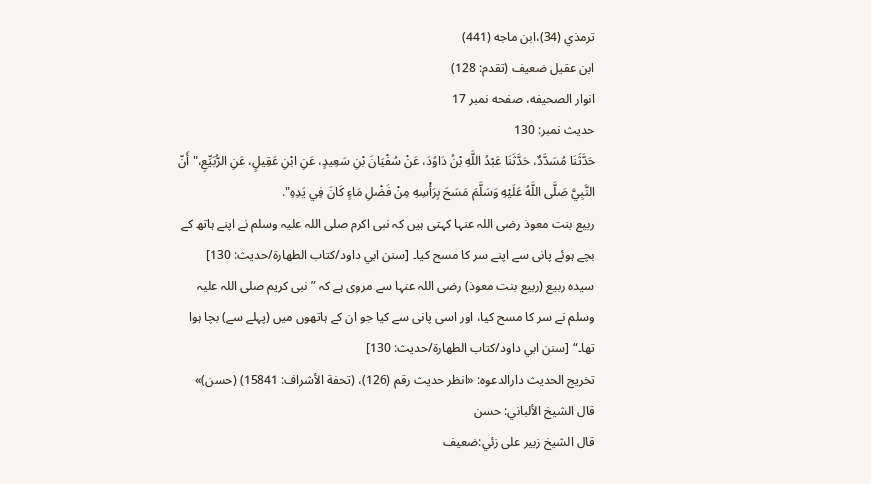ترمذي (34)،ابن ماجه (441)
ابن عقيل ضعيف (تقدم: 128)
انوار الصحيفه، صفحه نمبر 17
حدیث نمبر: 130
حَدَّثَنَا مُسَدَّدٌ، حَدَّثَنَا عَبْدُ اللَّهِ بْنُ دَاوُدَ، عَنْ سُفْيَانَ بْنِ سَعِيدٍ، عَنِ ابْنِ عَقِيلٍ، عَنِ الرُّبَيِّعِ،" أَنّ النَّبِيَّ صَلَّى اللَّهُ عَلَيْهِ وَسَلَّمَ مَسَحَ بِرَأْسِهِ مِنْ فَضْلِ مَاءٍ كَانَ فِي يَدِهِ".
ربیع بنت معوذ رضی اللہ عنہا کہتی ہیں کہ نبی اکرم صلی اللہ علیہ وسلم نے اپنے ہاتھ کے بچے ہوئے پانی سے اپنے سر کا مسح کیا۔ [سنن ابي داود/كتاب الطهارة/حدیث: 130]
سیدہ ربیع (ربیع بنت معوذ) رضی اللہ عنہا سے مروی ہے کہ ”نبی کریم صلی اللہ علیہ وسلم نے سر کا مسح کیا، اور اسی پانی سے کیا جو ان کے ہاتھوں میں (پہلے سے) بچا ہوا تھا۔“ [سنن ابي داود/كتاب الطهارة/حدیث: 130]
تخریج الحدیث دارالدعوہ: «انظر حدیث رقم (126)، (تحفة الأشراف: 15841) (حسن)»
قال الشيخ الألباني: حسن
قال الشيخ زبير على زئي:ضعيف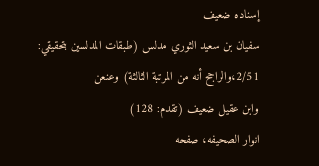إسناده ضعيف
سفيان بن سعيد الثوري مدلس (طبقات المدلسين بتحقيقي: 2/51،والراجح أنه من المرتبة الثالثة) وعنعن
وابن عقيل ضعيف (تقدم: 128)
انوار الصحيفه، صفحه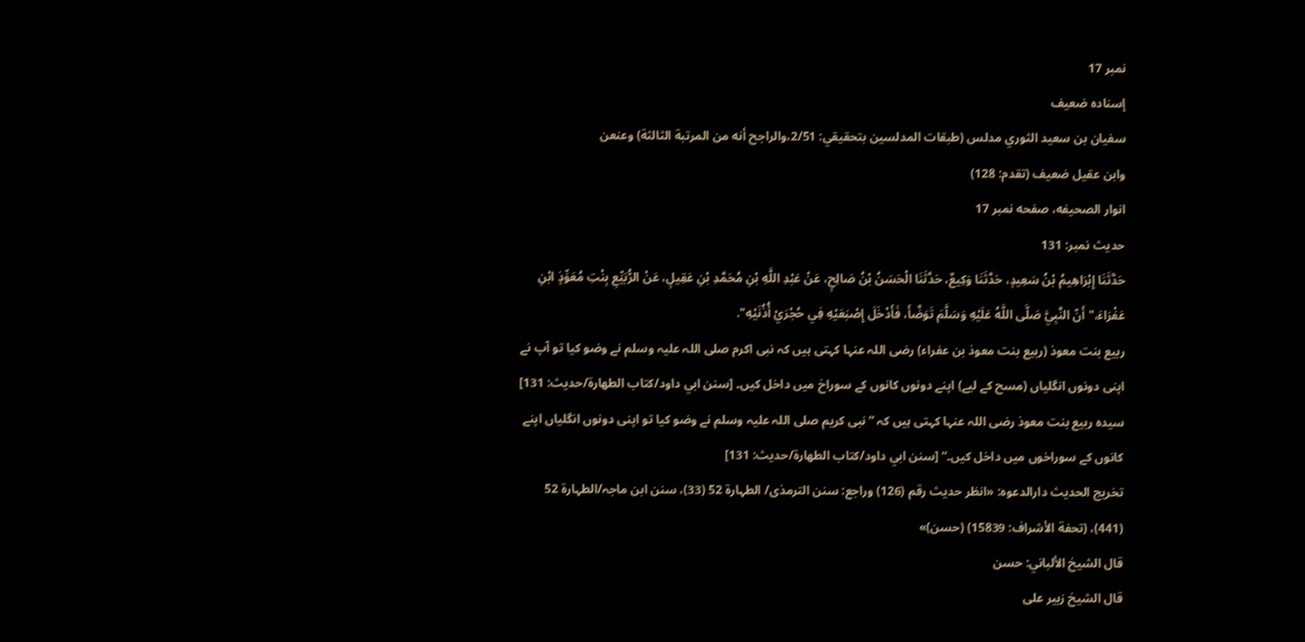نمبر 17
إسناده ضعيف
سفيان بن سعيد الثوري مدلس (طبقات المدلسين بتحقيقي: 2/51،والراجح أنه من المرتبة الثالثة) وعنعن
وابن عقيل ضعيف (تقدم: 128)
انوار الصحيفه، صفحه نمبر 17
حدیث نمبر: 131
حَدَّثَنَا إِبْرَاهِيمُ بْنُ سَعِيدٍ، حَدَّثَنَا وَكِيعٌ، حَدَّثَنَا الْحَسَنُ بْنُ صَالِحٍ، عَنْ عَبْدِ اللَّهِ بْنِ مُحَمَّدِ بْنِ عَقِيلٍ، عَنْ الرُّبَيِّعِ بِنْتِ مُعَوِّذٍ ابْنِ عَفْرَاءَ،" أَنّ النَّبِيَّ صَلَّى اللَّهُ عَلَيْهِ وَسَلَّمَ تَوَضَّأَ، فَأَدْخَلَ إِصْبَعَيْهِ فِي حُجْرَيْ أُذُنَيْهِ".
ربیع بنت معوذ (ربیع بنت معوذ بن عفراء) رضی اللہ عنہا کہتی ہیں کہ نبی اکرم صلی اللہ علیہ وسلم نے وضو کیا تو آپ نے اپنی دونوں انگلیاں (مسح کے لیے) اپنے دونوں کانوں کے سوراخ میں داخل کیں۔ [سنن ابي داود/كتاب الطهارة/حدیث: 131]
سیدہ ربیع بنت معوذ رضی اللہ عنہا کہتی ہیں کہ ”نبی کریم صلی اللہ علیہ وسلم نے وضو کیا تو اپنی دونوں انگلیاں اپنے کانوں کے سوراخوں میں داخل کیں۔“ [سنن ابي داود/كتاب الطهارة/حدیث: 131]
تخریج الحدیث دارالدعوہ: «انظر حدیث رقم (126) وراجع: سنن الترمذی/ الطہارة 52 (33)، سنن ابن ماجہ/الطہارة 52 (441)، (تحفة الأشراف: 15839) (حسن)»
قال الشيخ الألباني: حسن
قال الشيخ زبير على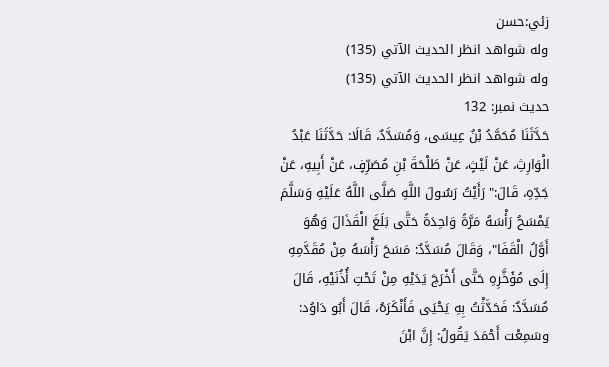زئي:حسن
وله شواهد انظر الحديث الآتي (135)
وله شواهد انظر الحديث الآتي (135)
حدیث نمبر: 132
حَدَّثَنَا مُحَمَّدُ بْنُ عِيسَى، وَمُسَدَّدٌ، قَالَا: حَدَّثَنَا عَبْدُ الْوَارِثِ، عَنْ لَيْثٍ، عَنْ طَلْحَةَ بْنِ مُصَرِّفٍ، عَنْ أَبِيهِ، عَنْ جَدِّهِ، قَالَ:" رَأَيْتُ رَسُولَ اللَّهِ صَلَّى اللَّهُ عَلَيْهِ وَسَلَّمَ يَمْسَحُ رَأْسَهُ مَرَّةً وَاحِدَةً حَتَّى بَلَغَ الْقَذَالَ وَهُوَ أَوَّلُ الْقَفَا"، وَقَالَ مُسَدَّدٌ: مَسَحَ رَأْسَهُ مِنْ مُقَدَّمِهِ إِلَى مُؤَخَّرِهِ حَتَّى أَخْرَجَ يَدَيْهِ مِنْ تَحْتِ أُذُنَيْهِ، قَالَ مُسَدَّدٌ: فَحَدَّثْتُ بِهِ يَحْيَى فَأَنْكَرَهُ، قَالَ أَبُو دَاوُد: وسَمِعْت أَحْمَدَ يَقُولُ: إِنَّ ابْنَ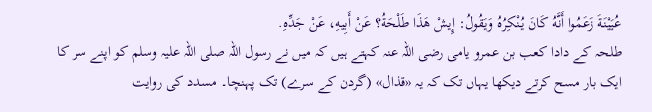عُيَيْنَةَ زَعَمُوا أَنَّهُ كَانَ يُنْكِرُهُ وَيَقُولُ: إِيشْ هَذَا طَلْحَةُ؟ عَنْ أَبِيهِ، عَنْ جَدِّهِ.
طلحہ کے دادا کعب بن عمرو یامی رضی اللہ عنہ کہتے ہیں کہ میں نے رسول اللہ صلی اللہ علیہ وسلم کو اپنے سر کا ایک بار مسح کرتے دیکھا یہاں تک کہ یہ «قذال» (گردن کے سرے) تک پہنچا۔ مسدد کی روایت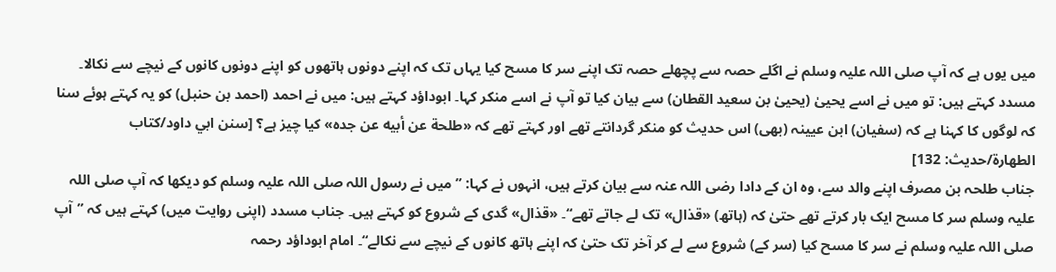میں یوں ہے کہ آپ صلی اللہ علیہ وسلم نے اگلے حصہ سے پچھلے حصہ تک اپنے سر کا مسح کیا یہاں تک کہ اپنے دونوں ہاتھوں کو اپنے دونوں کانوں کے نیچے سے نکالا۔ مسدد کہتے ہیں: تو میں نے اسے یحییٰ (یحییٰ بن سعید القطان) سے بیان کیا تو آپ نے اسے منکر کہا۔ ابوداؤد کہتے ہیں: میں نے احمد (احمد بن حنبل) کو یہ کہتے ہوئے سنا کہ لوگوں کا کہنا ہے کہ (سفیان) ابن عیینہ (بھی) اس حدیث کو منکر گردانتے تھے اور کہتے تھے کہ «طلحة عن أبيه عن جده» کیا چیز ہے؟ [سنن ابي داود/كتاب الطهارة/حدیث: 132]
جناب طلحہ بن مصرف اپنے والد سے، وہ ان کے دادا رضی اللہ عنہ سے بیان کرتے ہیں، انہوں نے کہا: ”میں نے رسول اللہ صلی اللہ علیہ وسلم کو دیکھا کہ آپ صلی اللہ علیہ وسلم سر کا مسح ایک بار کرتے تھے حتیٰ کہ (ہاتھ) «قذال» تک لے جاتے تھے“۔ «قذال» گدی کے شروع کو کہتے ہیں۔ جناب مسدد (اپنی روایت میں) کہتے ہیں کہ ”آپ صلی اللہ علیہ وسلم نے سر کا مسح کیا (سر کے) شروع سے لے کر آخر تک حتیٰ کہ اپنے ہاتھ کانوں کے نیچے سے نکالے“۔ امام ابوداؤد رحمہ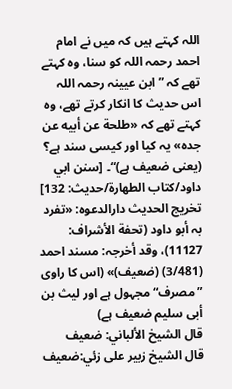اللہ کہتے ہیں کہ میں نے امام احمد رحمہ اللہ کو سنا، وہ کہتے تھے کہ ”ابن عیینہ رحمہ اللہ اس حدیث کا انکار کرتے تھے، وہ کہتے تھے کہ «طلحة عن أبيه عن جده» یہ کیا اور کیسی سند ہے؟ (یعنی ضعیف ہے)“۔ [سنن ابي داود/كتاب الطهارة/حدیث: 132]
تخریج الحدیث دارالدعوہ: «تفرد بہ أبو داود (تحفة الأشراف: 11127)، وقد أخرجہ: مسند احمد (3/481) (ضعیف)» (اس کا راوی ”مصرف“ مجہول ہے اور لیث بن أبی سلیم ضعیف ہے)
قال الشيخ الألباني: ضعيف
قال الشيخ زبير على زئي:ضعيف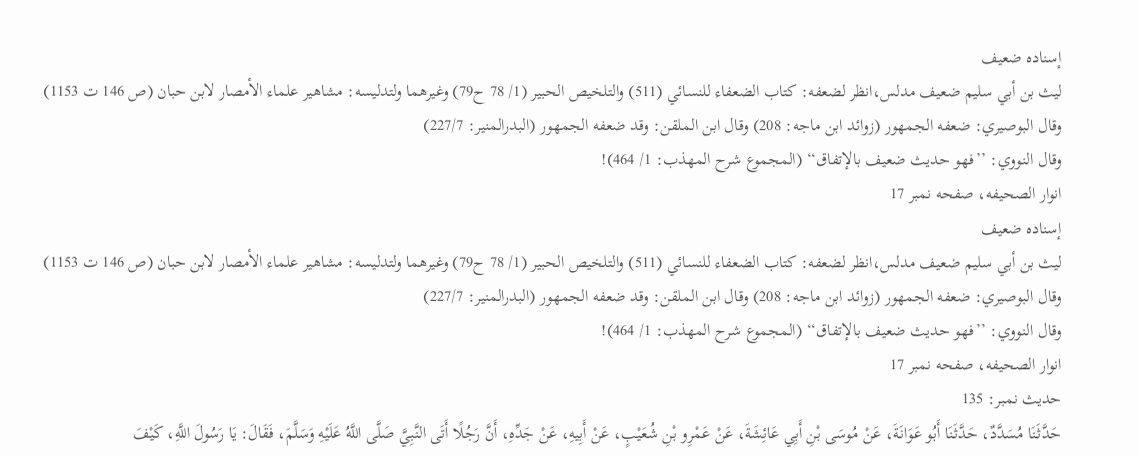إسناده ضعيف
ليث بن أبي سليم ضعيف مدلس،انظر لضعفه: كتاب الضعفاء للنسائي (511) والتلخيص الحبير (1/ 78 ح79) وغيرھما ولتدليسه: مشاهير علماء الأمصار لابن حبان (ص 146 ت 1153) وقال البوصيري: ضعفه الجمھور (زوائد ابن ماجه: 208) وقال ابن الملقن: وقد ضعفه الجمھور (البدرالمنير: 227/7)
وقال النووي: ’’فھو حديث ضعيف بالإتفاق‘‘ (المجموع شرح المھذب: 1/ 464)!
انوار الصحيفه، صفحه نمبر 17
إسناده ضعيف
ليث بن أبي سليم ضعيف مدلس،انظر لضعفه: كتاب الضعفاء للنسائي (511) والتلخيص الحبير (1/ 78 ح79) وغيرھما ولتدليسه: مشاهير علماء الأمصار لابن حبان (ص 146 ت 1153) وقال البوصيري: ضعفه الجمھور (زوائد ابن ماجه: 208) وقال ابن الملقن: وقد ضعفه الجمھور (البدرالمنير: 227/7)
وقال النووي: ’’فھو حديث ضعيف بالإتفاق‘‘ (المجموع شرح المھذب: 1/ 464)!
انوار الصحيفه، صفحه نمبر 17
حدیث نمبر: 135
حَدَّثَنَا مُسَدَّدٌ، حَدَّثَنَا أَبُو عَوَانَةَ، عَنْ مُوسَى بْنِ أَبِي عَائِشَةَ، عَنْ عَمْرِو بْنِ شُعَيْبٍ، عَنْ أَبِيهِ، عَنْ جَدِّهِ، أَنَّ رَجُلًا أَتَى النَّبِيَّ صَلَّى اللَّهُ عَلَيْهِ وَسَلَّمَ، فَقَالَ: يَا رَسُولَ اللَّهِ، كَيْفَ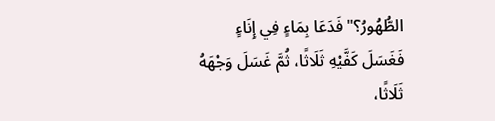الطُّهُورُ؟" فَدَعَا بِمَاءٍ فِي إِنَاءٍ فَغَسَلَ كَفَّيْهِ ثَلَاثًا، ثُمَّ غَسَلَ وَجْهَهُ ثَلَاثًا،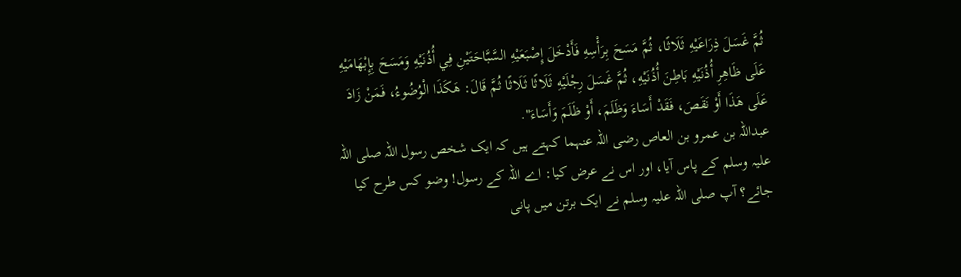ثُمَّ غَسَلَ ذِرَاعَيْهِ ثَلَاثًا، ثُمَّ مَسَحَ بِرَأْسِهِ فَأَدْخَلَ إِصْبَعَيْهِ السَّبَّاحَتَيْنِ فِي أُذُنَيْهِ وَمَسَحَ بِإِبْهَامَيْهِ عَلَى ظَاهِرِ أُذُنَيْهِ بَاطِنَ أُذُنَيْهِ، ثُمَّ غَسَلَ رِجْلَيْهِ ثَلَاثًا ثَلَاثًا ثُمَّ قَالَ: هَكَذَا الْوُضُوءُ، فَمَنْ زَادَ عَلَى هَذَا أَوْ نَقَصَ، فَقَدْ أَسَاءَ وَظَلَمَ، أَوْ ظَلَمَ وَأَسَاءَ".
عبداللہ بن عمرو بن العاص رضی اللہ عنہما کہتے ہیں کہ ایک شخص رسول اللہ صلی اللہ علیہ وسلم کے پاس آیا، اور اس نے عرض کیا: اے اللہ کے رسول! وضو کس طرح کیا جائے؟ آپ صلی اللہ علیہ وسلم نے ایک برتن میں پانی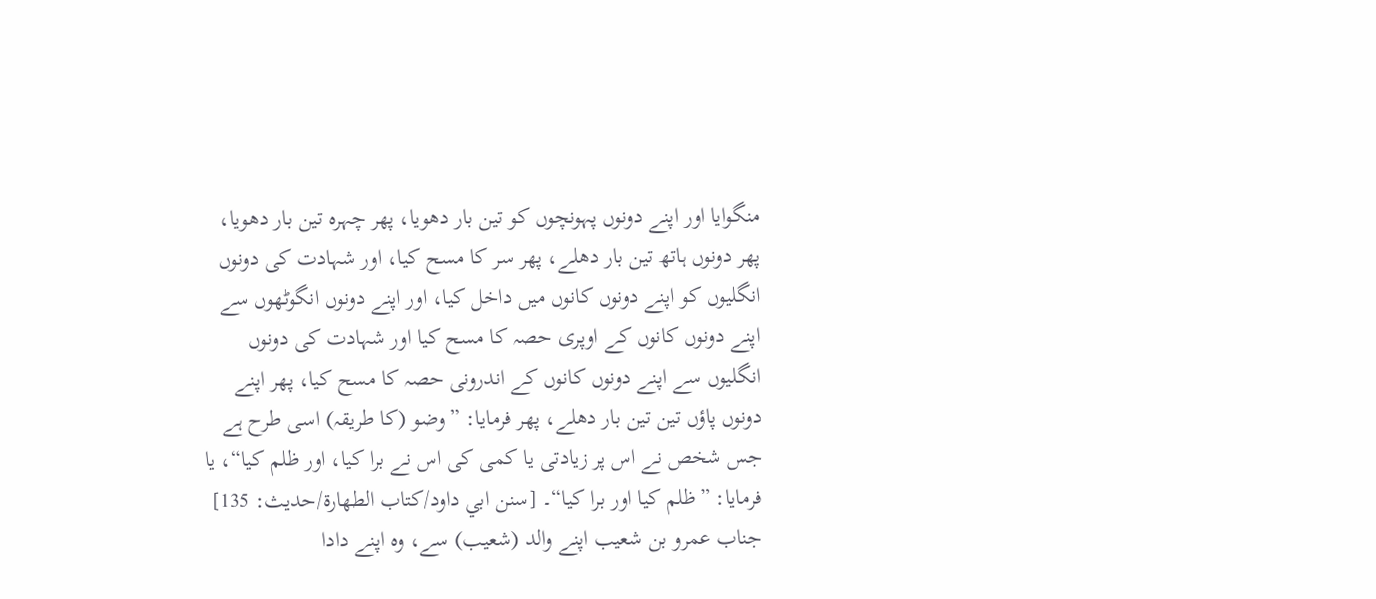منگوایا اور اپنے دونوں پہونچوں کو تین بار دھویا، پھر چہرہ تین بار دھویا، پھر دونوں ہاتھ تین بار دھلے، پھر سر کا مسح کیا، اور شہادت کی دونوں انگلیوں کو اپنے دونوں کانوں میں داخل کیا، اور اپنے دونوں انگوٹھوں سے اپنے دونوں کانوں کے اوپری حصہ کا مسح کیا اور شہادت کی دونوں انگلیوں سے اپنے دونوں کانوں کے اندرونی حصہ کا مسح کیا، پھر اپنے دونوں پاؤں تین تین بار دھلے، پھر فرمایا: ”وضو (کا طریقہ) اسی طرح ہے جس شخص نے اس پر زیادتی یا کمی کی اس نے برا کیا، اور ظلم کیا“، یا فرمایا: ”ظلم کیا اور برا کیا“۔ [سنن ابي داود/كتاب الطهارة/حدیث: 135]
جناب عمرو بن شعیب اپنے والد (شعیب) سے، وہ اپنے دادا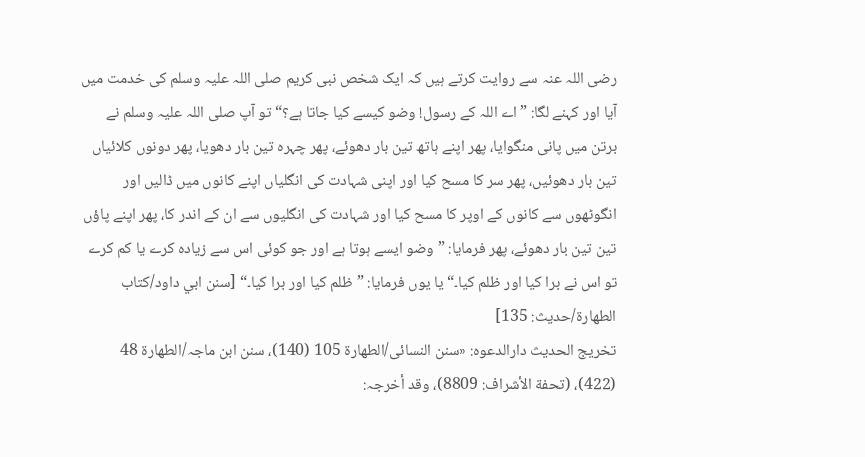رضی اللہ عنہ سے روایت کرتے ہیں کہ ایک شخص نبی کریم صلی اللہ علیہ وسلم کی خدمت میں آیا اور کہنے لگا: ”اے اللہ کے رسول! وضو کیسے کیا جاتا ہے؟“ تو آپ صلی اللہ علیہ وسلم نے برتن میں پانی منگوایا، پھر اپنے ہاتھ تین بار دھوئے، پھر چہرہ تین بار دھویا، پھر دونوں کلائیاں تین بار دھوئیں، پھر سر کا مسح کیا اور اپنی شہادت کی انگلیاں اپنے کانوں میں ڈالیں اور انگوٹھوں سے کانوں کے اوپر کا مسح کیا اور شہادت کی انگلیوں سے ان کے اندر کا، پھر اپنے پاؤں تین تین بار دھوئے، پھر فرمایا: ”وضو ایسے ہوتا ہے اور جو کوئی اس سے زیادہ کرے یا کم کرے تو اس نے برا کیا اور ظلم کیا۔“ یا یوں فرمایا: ”ظلم کیا اور برا کیا۔“ [سنن ابي داود/كتاب الطهارة/حدیث: 135]
تخریج الحدیث دارالدعوہ: «سنن النسائی/الطھارة 105 (140)، سنن ابن ماجہ/الطھارة 48 (422)، (تحفة الأشراف: 8809)، وقد أخرجہ: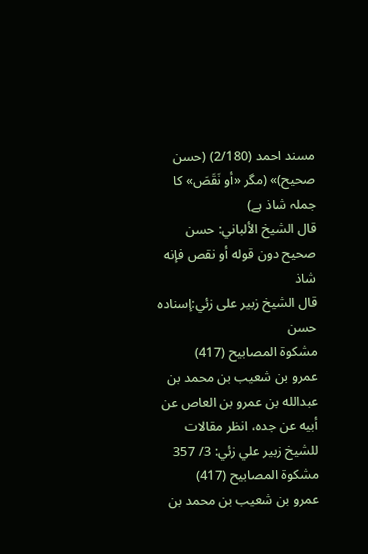مسند احمد (2/180) (حسن صحیح)» (مگر «أو نَقَصَ» کا جملہ شاذ ہے)
قال الشيخ الألباني: حسن صحيح دون قوله أو نقص فإنه شاذ
قال الشيخ زبير على زئي:إسناده حسن
مشكوة المصابيح (417)
عمرو بن شعيب بن محمد بن عبدالله بن عمرو بن العاص عن أبيه عن جده، انظر مقالات للشيخ زبير علي زئي: 3/ 357
مشكوة المصابيح (417)
عمرو بن شعيب بن محمد بن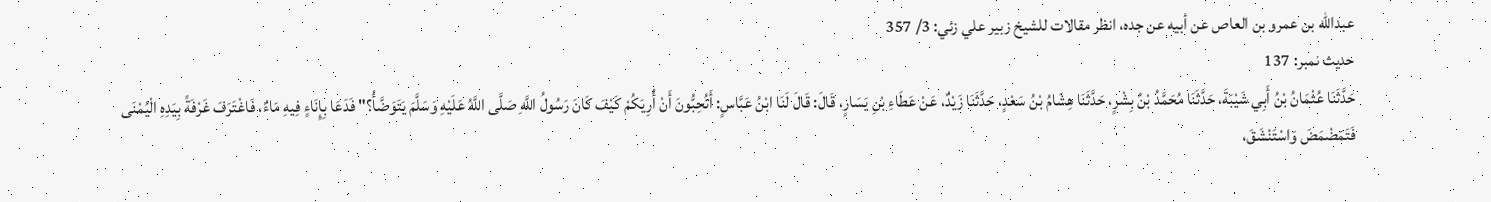عبدالله بن عمرو بن العاص عن أبيه عن جده، انظر مقالات للشيخ زبير علي زئي: 3/ 357
حدیث نمبر: 137
حَدَّثَنَا عُثْمَانُ بْنُ أَبِي شَيْبَةَ، حَدَّثَنَا مُحَمَّدُ بْنُ بِشْرٍ، حَدَّثَنَا هِشَامُ بْنُ سَعْدٍ، حَدَّثَنَا زَيْدٌ، عَنْ عَطَاءِ بْنِ يَسَارٍ، قَالَ: قَالَ لَنَا ابْنُ عَبَّاسٍ: أَتُحِبُّونَ أَنْ أُرِيَكُمْ كَيْفَ كَانَ رَسُولُ اللَّهِ صَلَّى اللَّهُ عَلَيْهِ وَسَلَّمَ يَتَوَضَّأُ؟" فَدَعَا بِإِنَاءٍ فِيهِ مَاءٌ، فَاغْتَرَفَ غَرْفَةً بِيَدِهِ الْيُمْنَى فَتَمَضْمَضَ وَاسْتَنْشَقَ،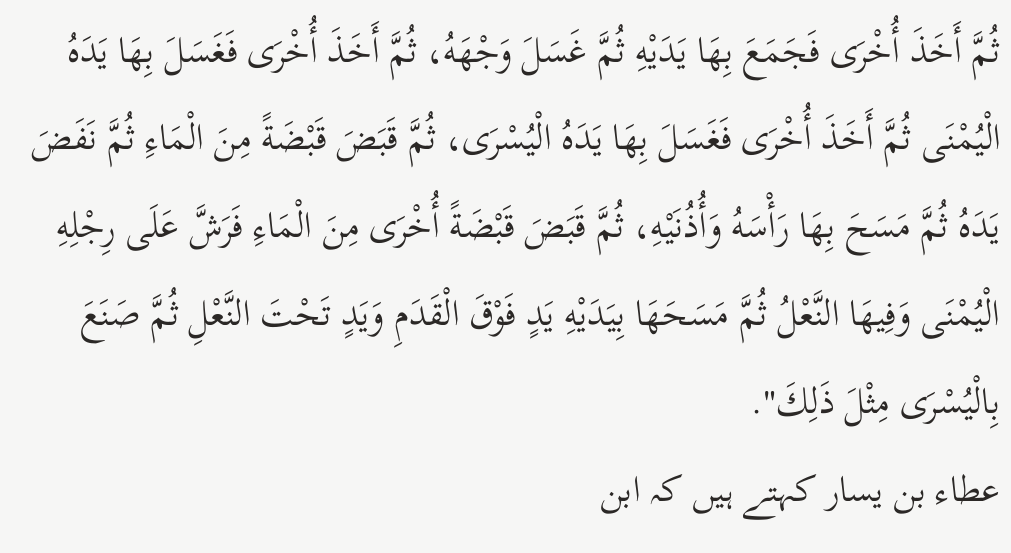ثُمَّ أَخَذَ أُخْرَى فَجَمَعَ بِهَا يَدَيْهِ ثُمَّ غَسَلَ وَجْهَهُ، ثُمَّ أَخَذَ أُخْرَى فَغَسَلَ بِهَا يَدَهُ الْيُمْنَى ثُمَّ أَخَذَ أُخْرَى فَغَسَلَ بِهَا يَدَهُ الْيُسْرَى، ثُمَّ قَبَضَ قَبْضَةً مِنَ الْمَاءِ ثُمَّ نَفَضَ يَدَهُ ثُمَّ مَسَحَ بِهَا رَأْسَهُ وَأُذُنَيْهِ، ثُمَّ قَبَضَ قَبْضَةً أُخْرَى مِنَ الْمَاءِ فَرَشَّ عَلَى رِجْلِهِ الْيُمْنَى وَفِيهَا النَّعْلُ ثُمَّ مَسَحَهَا بِيَدَيْهِ يَدٍ فَوْقَ الْقَدَمِ وَيَدٍ تَحْتَ النَّعْلِ ثُمَّ صَنَعَ بِالْيُسْرَى مِثْلَ ذَلِكَ".
عطاء بن یسار کہتے ہیں کہ ابن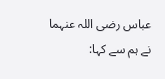عباس رضی اللہ عنہما نے ہم سے کہا: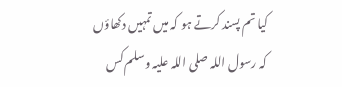کیا تم پسند کرتے ہو کہ میں تمہیں دکھاؤں کہ رسول اللہ صلی اللہ علیہ وسلم کس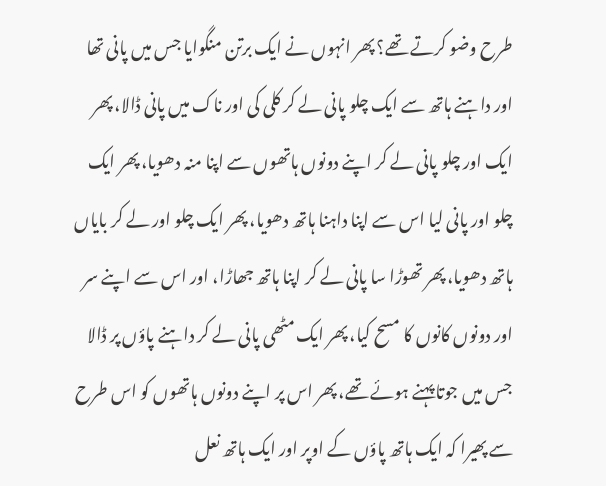طرح وضو کرتے تھے؟ پھر انہوں نے ایک برتن منگوایا جس میں پانی تھا اور داہنے ہاتھ سے ایک چلو پانی لے کر کلی کی اور ناک میں پانی ڈالا، پھر ایک اور چلو پانی لے کر اپنے دونوں ہاتھوں سے اپنا منہ دھویا، پھر ایک چلو اور پانی لیا اس سے اپنا داہنا ہاتھ دھویا، پھر ایک چلو اور لے کر بایاں ہاتھ دھویا، پھر تھوڑا سا پانی لے کر اپنا ہاتھ جھاڑا، اور اس سے اپنے سر اور دونوں کانوں کا مسح کیا، پھر ایک مٹھی پانی لے کر داہنے پاؤں پر ڈالا جس میں جوتا پہنے ہوئے تھے، پھر اس پر اپنے دونوں ہاتھوں کو اس طرح سے پھیرا کہ ایک ہاتھ پاؤں کے اوپر اور ایک ہاتھ نعل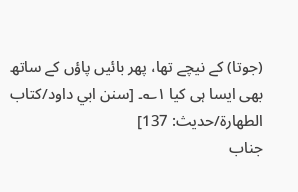(جوتا) کے نیچے تھا، پھر بائیں پاؤں کے ساتھ بھی ایسا ہی کیا ۱؎۔ [سنن ابي داود/كتاب الطهارة/حدیث: 137]
جناب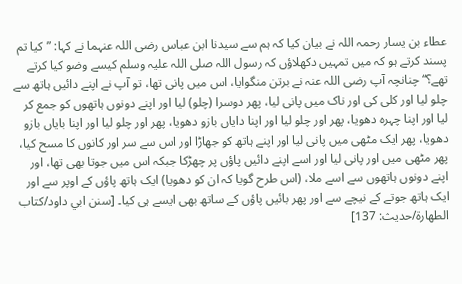عطاء بن یسار رحمہ اللہ نے بیان کیا کہ ہم سے سیدنا ابن عباس رضی اللہ عنہما نے کہا: ”کیا تم پسند کرتے ہو کہ میں تمہیں دکھلاؤں کہ رسول اللہ صلی اللہ علیہ وسلم کیسے وضو کیا کرتے تھے؟“ چنانچہ آپ رضی اللہ عنہ نے برتن منگوایا، اس میں پانی تھا، تو آپ نے اپنے دائیں ہاتھ سے چلو لیا اور کلی کی اور ناک میں پانی لیا، پھر دوسرا (چلو) لیا اور اپنے دونوں ہاتھوں کو جمع کر لیا اور اپنا چہرہ دھویا، پھر اور چلو لیا اور اپنا دایاں بازو دھویا، پھر اور چلو لیا اور اپنا بایاں بازو دھویا، پھر ایک مٹھی میں پانی لیا اور اپنے ہاتھ کو جھاڑا اور اس سے سر اور کانوں کا مسح کیا، پھر مٹھی میں اور پانی لیا اور اسے اپنے دائیں پاؤں پر چھڑکا جبکہ اس میں جوتا بھی تھا، اور اپنے دونوں ہاتھوں سے اسے ملا، (اس طرح گویا کہ ان کو دھویا) ایک ہاتھ پاؤں کے اوپر سے اور ایک ہاتھ جوتے کے نیچے سے اور پھر بائیں پاؤں کے ساتھ بھی ایسے ہی کیا۔ [سنن ابي داود/كتاب الطهارة/حدیث: 137]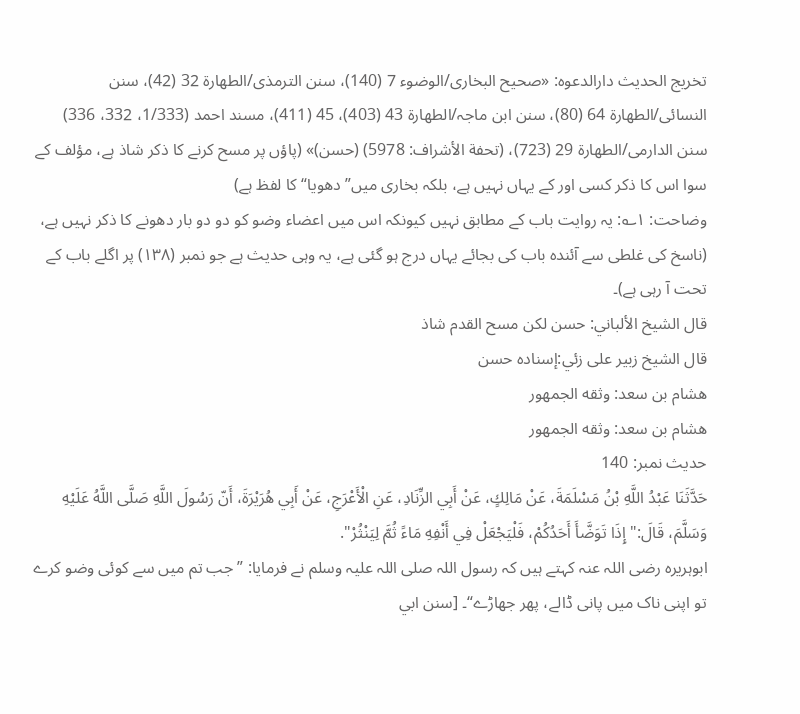تخریج الحدیث دارالدعوہ: «صحیح البخاری/الوضوء 7 (140)، سنن الترمذی/الطھارة 32 (42)، سنن النسائی/الطھارة 64 (80)، سنن ابن ماجہ/الطھارة 43 (403)، 45 (411)، مسند احمد (1/333، 332، 336) سنن الدارمی/الطھارة 29 (723)، (تحفة الأشراف: 5978) (حسن)» (پاؤں پر مسح کرنے کا ذکر شاذ ہے، مؤلف کے سوا اس کا ذکر کسی اور کے یہاں نہیں ہے، بلکہ بخاری میں”دھویا“ کا لفظ ہے)
وضاحت: ۱؎: یہ روایت باب کے مطابق نہیں کیونکہ اس میں اعضاء وضو کو دو دو بار دھونے کا ذکر نہیں ہے، (ناسخ کی غلطی سے آئندہ باب کی بجائے یہاں درج ہو گئی ہے، یہ وہی حدیث ہے جو نمبر (۱۳۸) پر اگلے باب کے تحت آ رہی ہے)۔
قال الشيخ الألباني: حسن لكن مسح القدم شاذ
قال الشيخ زبير على زئي:إسناده حسن
هشام بن سعد: وثقه الجمهور
هشام بن سعد: وثقه الجمهور
حدیث نمبر: 140
حَدَّثَنَا عَبْدُ اللَّهِ بْنُ مَسْلَمَةَ، عَنْ مَالِكٍ، عَنْ أَبِي الزِّنَادِ، عَنِ الْأَعْرَجِ، عَنْ أَبِي هُرَيْرَةَ، أَنّ رَسُولَ اللَّهِ صَلَّى اللَّهُ عَلَيْهِ وَسَلَّمَ، قَالَ:"إِذَا تَوَضَّأَ أَحَدُكُمْ، فَلْيَجْعَلْ فِي أَنْفِهِ مَاءً ثُمَّ لِيَنْثُرْ".
ابوہریرہ رضی اللہ عنہ کہتے ہیں کہ رسول اللہ صلی اللہ علیہ وسلم نے فرمایا: ”جب تم میں سے کوئی وضو کرے تو اپنی ناک میں پانی ڈالے، پھر جھاڑے“۔ [سنن ابي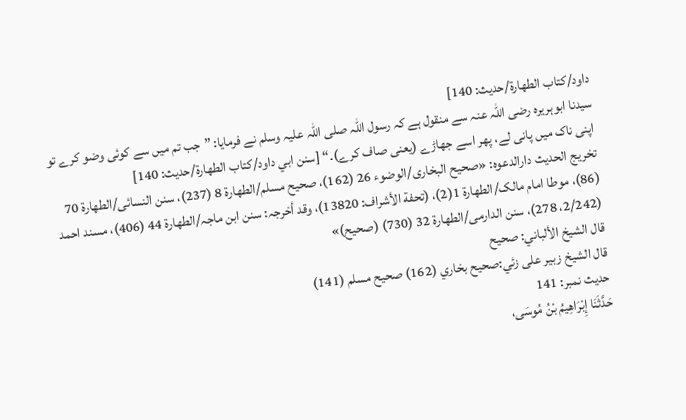داود/كتاب الطهارة/حدیث: 140]
سیدنا ابوہریرہ رضی اللہ عنہ سے منقول ہے کہ رسول اللہ صلی اللہ علیہ وسلم نے فرمایا: ”جب تم میں سے کوئی وضو کرے تو اپنی ناک میں پانی لے، پھر اسے جھاڑے (یعنی صاف کرے)۔“ [سنن ابي داود/كتاب الطهارة/حدیث: 140]
تخریج الحدیث دارالدعوہ: «صحیح البخاری/الوضوء 26 (162)، صحیح مسلم/الطھارة 8 (237)، سنن النسائی/الطھارة 70 (86)، موطا امام مالک/الطھارة 1(2)، (تحفة الأشراف: 13820)، وقد أخرجہ: سنن ابن ماجہ/الطھارة 44 (406)، مسند احمد (2/242، 278)، سنن الدارمی/الطھارة 32 (730) (صحیح)»
قال الشيخ الألباني: صحيح
قال الشيخ زبير على زئي:صحيح بخاري (162) صحيح مسلم (141)
حدیث نمبر: 141
حَدَّثَنَا إِبْرَاهِيمُ بْنُ مُوسَى،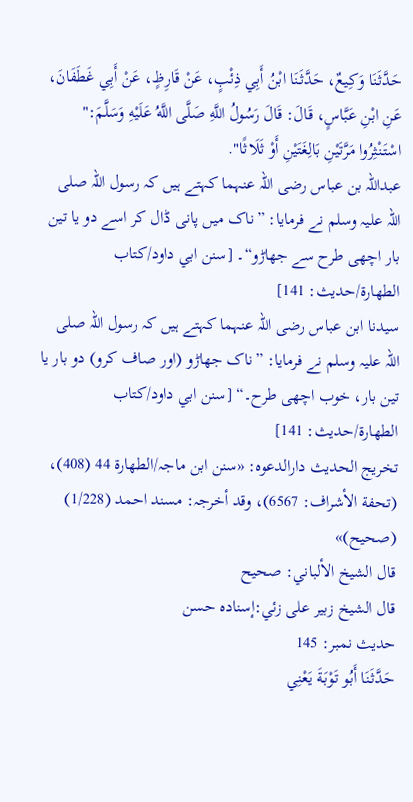حَدَّثَنَا وَكِيعٌ، حَدَّثَنَا ابْنُ أَبِي ذِئْبٍ، عَنْ قَارِظٍ، عَنْ أَبِي غَطَفَانَ، عَنِ ابْنِ عَبَّاسٍ، قَالَ: قَالَ رَسُولُ اللَّهِ صَلَّى اللَّهُ عَلَيْهِ وَسَلَّمَ:" اسْتَنْثِرُوا مَرَّتَيْنِ بَالِغَتَيْنِ أَوْ ثَلَاثًا".
عبداللہ بن عباس رضی اللہ عنہما کہتے ہیں کہ رسول اللہ صلی اللہ علیہ وسلم نے فرمایا: ”ناک میں پانی ڈال کر اسے دو یا تین بار اچھی طرح سے جھاڑو“۔ [سنن ابي داود/كتاب الطهارة/حدیث: 141]
سیدنا ابن عباس رضی اللہ عنہما کہتے ہیں کہ رسول اللہ صلی اللہ علیہ وسلم نے فرمایا: ”ناک جھاڑو (اور صاف کرو) دو بار یا تین بار، خوب اچھی طرح۔“ [سنن ابي داود/كتاب الطهارة/حدیث: 141]
تخریج الحدیث دارالدعوہ: «سنن ابن ماجہ/الطھارة 44 (408)، (تحفة الأشراف: 6567)، وقد أخرجہ: مسند احمد (1/228) (صحیح)»
قال الشيخ الألباني: صحيح
قال الشيخ زبير على زئي:إسناده حسن
حدیث نمبر: 145
حَدَّثَنَا أَبُو تَوْبَةَ يَعْنِي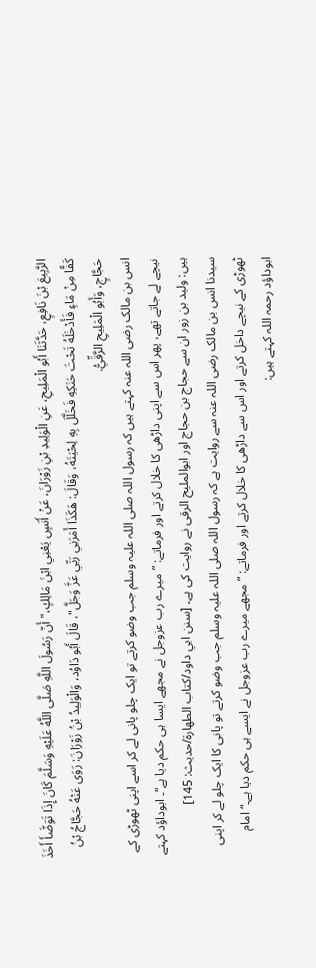الرَّبِيعَ بْنَ نَافِعٍ، حَدَّثَنَا أَبُو الْمَلِيحِ، عَنِ الْوَلِيدِ بْنِ زَوْرَانَ، عَنْ أَنَسٍ يَعْنِي ابْنَ مَالِكٍ،" أَنّ رَسُولَ اللَّهِ صَلَّى اللَّهُ عَلَيْهِ وَسَلَّمَ كَانَ إِذَا تَوَضَّأَ أَخَذَ كَفًّا مِنْ مَاءٍ فَأَدْخَلَهُ تَحْتَ حَنَكِهِ فَخَلَّلَ بِهِ لِحْيَتَهُ، وَقَالَ: هَكَذَا أَمَرَنِي رَبِّي عَزَّ وَجَلَّ"، قَالَ أَبُو دَاوُد، وَالْوَلِيدُ بْنُ زَوْرَانَ: رَوَى عَنْهُ حَجَّاجُ بْنُ حَجَّاجٍ، وَأَبُو الْمَلِيحِ الرَّقِّيُّ.
انس بن مالک رضی اللہ عنہ کہتے ہیں کہ رسول اللہ صلی اللہ علیہ وسلم جب وضو کرتے تو ایک چلو پانی لے کر اسے اپنی ٹھوڑی کے نیچے لے جاتے تھے، پھر اس سے اپنی داڑھی کا خلال کرتے اور فرماتے: ”میرے رب عزوجل نے مجھے ایسا ہی حکم دیا ہے“۔ ابوداؤد کہتے ہیں: ولید بن زور ان سے حجاج بن حجاج اور ابوالملیح الرقی نے روایت کی ہے۔ [سنن ابي داود/كتاب الطهارة/حدیث: 145]
سیدنا انس بن مالک رضی اللہ عنہ سے روایت ہے کہ رسول اللہ صلی اللہ علیہ وسلم جب وضو کرتے تو پانی کا ایک چلو لے کر اپنی ٹھوڑی کے نیچے داخل کرتے اور اس سے داڑھی کا خلال کرتے اور فرماتے: ”مجھے میرے رب عزوجل نے ایسے ہی حکم دیا ہے۔“ امام ابوداؤد رحمہ اللہ کہتے ہیں: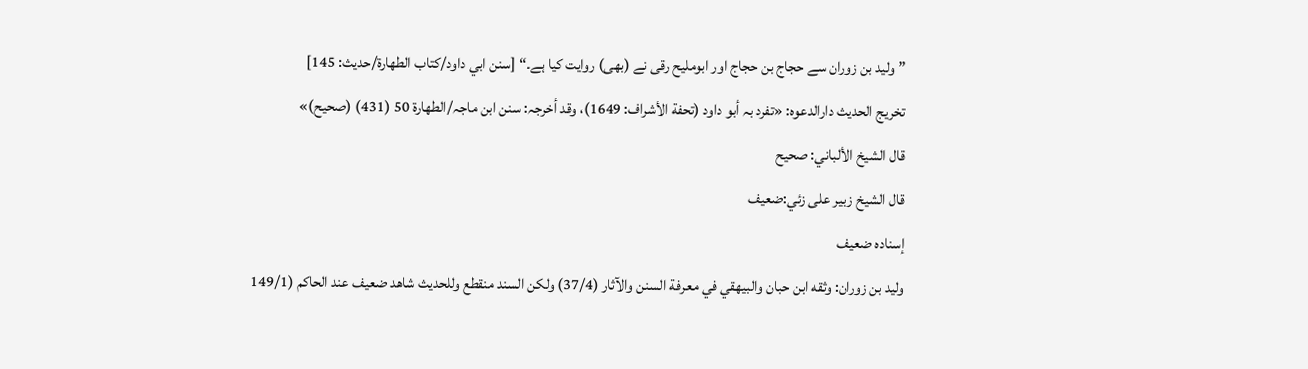”ولید بن زوران سے حجاج بن حجاج اور ابوملیح رقی نے (بھی) روایت کیا ہے۔“ [سنن ابي داود/كتاب الطهارة/حدیث: 145]
تخریج الحدیث دارالدعوہ: «تفرد بہ أبو داود (تحفة الأشراف: 1649)، وقد أخرجہ: سنن ابن ماجہ/الطھارة 50 (431) (صحیح)»
قال الشيخ الألباني: صحيح
قال الشيخ زبير على زئي:ضعيف
إسناده ضعيف
وليد بن زوران: وثقه ابن حبان والبيهقي في معرفة السنن والآثار (37/4) ولكن السند منقطع وللحديث شاھد ضعيف عند الحاكم (149/1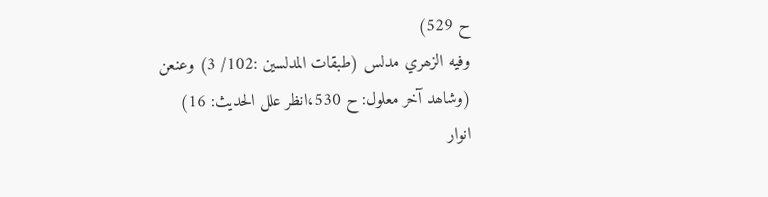ح 529)
وفيه الزھري مدلس (طبقات المدلسين :102/ 3) وعنعن
(وشاھد آخر معلول: ح 530،انظر علل الحديث: 16)
انوار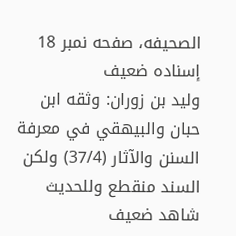الصحيفه، صفحه نمبر 18
إسناده ضعيف
وليد بن زوران: وثقه ابن حبان والبيهقي في معرفة السنن والآثار (37/4) ولكن السند منقطع وللحديث شاھد ضعيف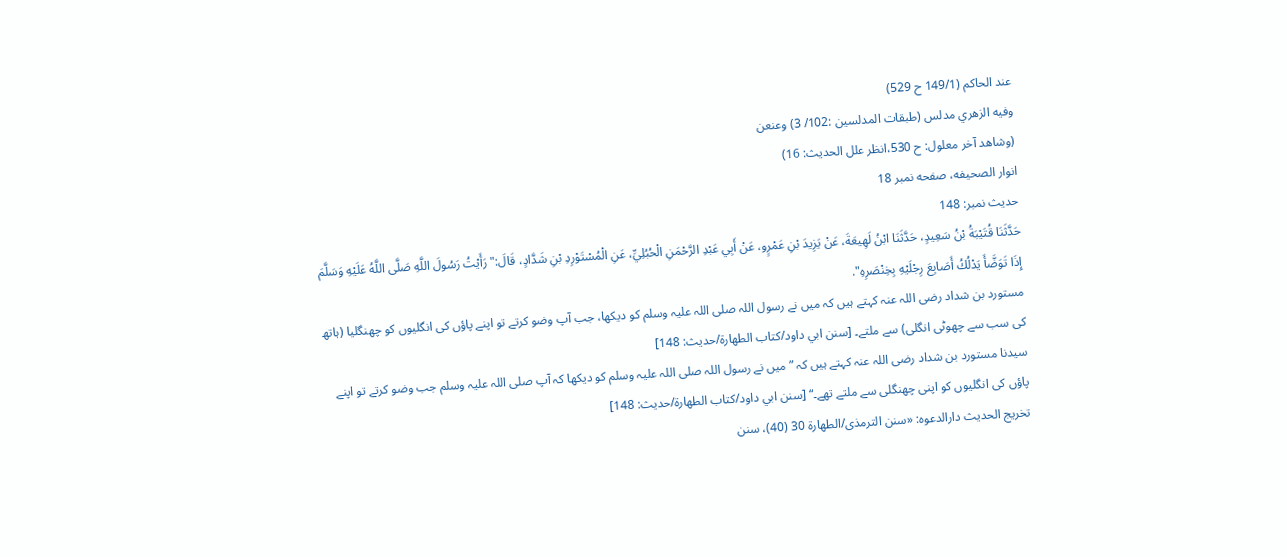عند الحاكم (149/1 ح 529)
وفيه الزھري مدلس (طبقات المدلسين :102/ 3) وعنعن
(وشاھد آخر معلول: ح 530،انظر علل الحديث: 16)
انوار الصحيفه، صفحه نمبر 18
حدیث نمبر: 148
حَدَّثَنَا قُتَيْبَةُ بْنُ سَعِيدٍ، حَدَّثَنَا ابْنُ لَهِيعَةَ، عَنْ يَزِيدَ بْنِ عَمْرٍو، عَنْ أَبِي عَبْدِ الرَّحْمَنِ الْحُبُلِيِّ، عَنِ الْمُسْتَوْرِدِ بْنِ شَدَّادٍ، قَالَ:" رَأَيْتُ رَسُولَ اللَّهِ صَلَّى اللَّهُ عَلَيْهِ وَسَلَّمَ إِذَا تَوَضَّأَ يَدْلُكُ أَصَابِعَ رِجْلَيْهِ بِخِنْصَرِهِ".
مستورد بن شداد رضی اللہ عنہ کہتے ہیں کہ میں نے رسول اللہ صلی اللہ علیہ وسلم کو دیکھا، جب آپ وضو کرتے تو اپنے پاؤں کی انگلیوں کو چھنگلیا (ہاتھ کی سب سے چھوٹی انگلی) سے ملتے۔ [سنن ابي داود/كتاب الطهارة/حدیث: 148]
سیدنا مستورد بن شداد رضی اللہ عنہ کہتے ہیں کہ ”میں نے رسول اللہ صلی اللہ علیہ وسلم کو دیکھا کہ آپ صلی اللہ علیہ وسلم جب وضو کرتے تو اپنے پاؤں کی انگلیوں کو اپنی چھنگلی سے ملتے تھے۔“ [سنن ابي داود/كتاب الطهارة/حدیث: 148]
تخریج الحدیث دارالدعوہ: «سنن الترمذی/الطھارة 30 (40)، سنن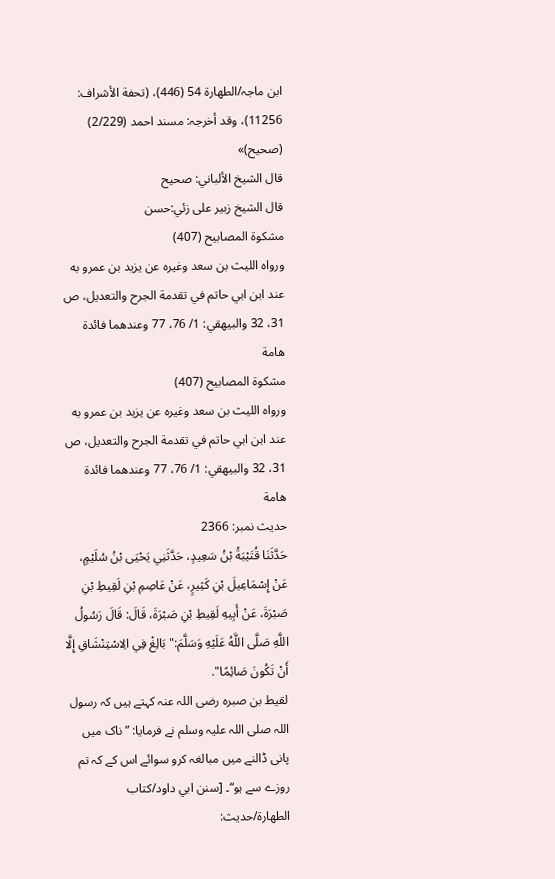ابن ماجہ/الطھارة 54 (446)، (تحفة الأشراف: 11256)، وقد أخرجہ: مسند احمد (2/229) (صحیح)»
قال الشيخ الألباني: صحيح
قال الشيخ زبير على زئي:حسن
مشكوة المصابيح (407)
ورواه الليث بن سعد وغيره عن يزيد بن عمرو به عند ابن ابي حاتم في تقدمة الجرح والتعديل، ص 31، 32 والبيهقي: 1/ 76، 77 وعندھما فائدة ھامة
مشكوة المصابيح (407)
ورواه الليث بن سعد وغيره عن يزيد بن عمرو به عند ابن ابي حاتم في تقدمة الجرح والتعديل، ص 31، 32 والبيهقي: 1/ 76، 77 وعندھما فائدة ھامة
حدیث نمبر: 2366
حَدَّثَنَا قُتَيْبَةُ بْنُ سَعِيدٍ، حَدَّثَنِي يَحْيَى بْنُ سُلَيْمٍ، عَنْ إِسْمَاعِيلَ بْنِ كَثِيرٍ، عَنْ عَاصِمِ بْنِ لَقِيطِ بْنِ صَبْرَةَ، عَنْ أَبِيهِ لَقِيطِ بْنِ صَبْرَةَ، قَالَ: قَالَ رَسُولُ اللَّهِ صَلَّى اللَّهُ عَلَيْهِ وَسَلَّمَ:" بَالِغْ فِي الِاسْتِنْشَاقِ إِلَّا أَنْ تَكُونَ صَائِمًا".
لقیط بن صبرہ رضی اللہ عنہ کہتے ہیں کہ رسول اللہ صلی اللہ علیہ وسلم نے فرمایا: ”ناک میں پانی ڈالنے میں مبالغہ کرو سوائے اس کے کہ تم روزے سے ہو“۔ [سنن ابي داود/كتاب الطهارة/حدیث: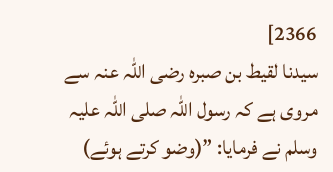2366]
سیدنا لقیط بن صبرہ رضی اللہ عنہ سے مروی ہے کہ رسول اللہ صلی اللہ علیہ وسلم نے فرمایا: ”(وضو کرتے ہوئے)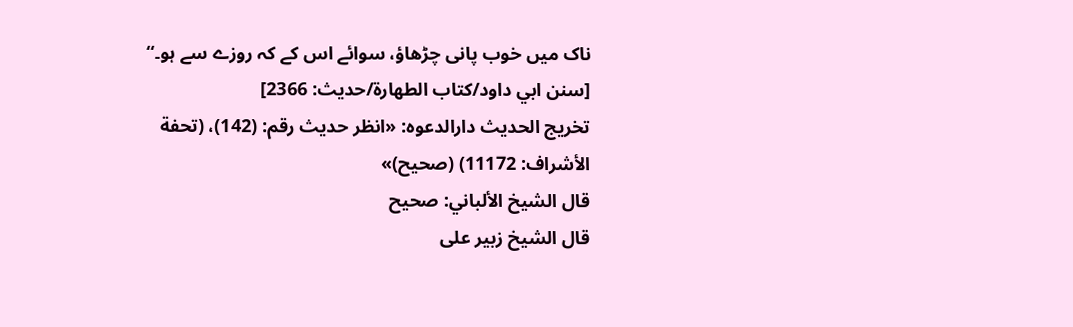ناک میں خوب پانی چڑھاؤ، سوائے اس کے کہ روزے سے ہو۔“ [سنن ابي داود/كتاب الطهارة/حدیث: 2366]
تخریج الحدیث دارالدعوہ: «انظر حدیث رقم: (142)، (تحفة الأشراف: 11172) (صحیح)»
قال الشيخ الألباني: صحيح
قال الشيخ زبير على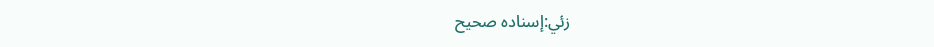زئي:إسناده صحيح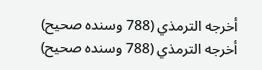أخرجه الترمذي (788 وسنده صحيح)
أخرجه الترمذي (788 وسنده صحيح)